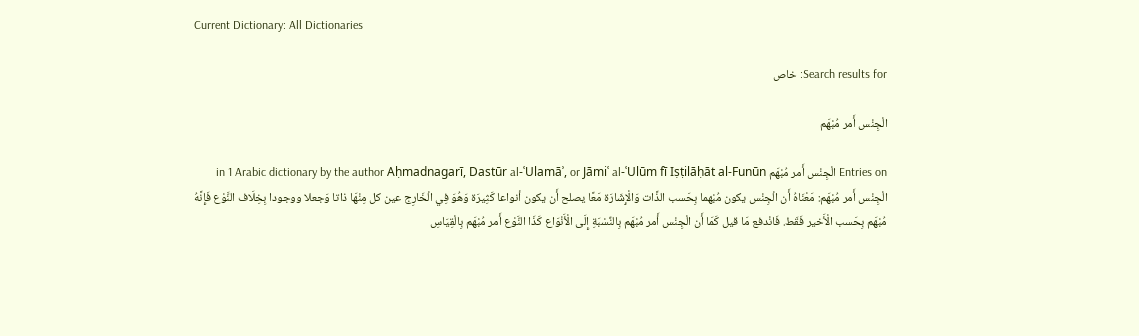Current Dictionary: All Dictionaries

Search results for: خاص

الْجِنْس أَمر مُبْهَم

Entries on الْجِنْس أَمر مُبْهَم in 1 Arabic dictionary by the author Aḥmadnagarī, Dastūr al-ʿUlamāʾ, or Jāmiʿ al-ʿUlūm fī Iṣṭilāḥāt al-Funūn
الْجِنْس أَمر مُبْهَم: مَعْنَاهُ أَن الْجِنْس يكون مُبْهما بِحَسب الذَّات وَالْإِشَارَة مَعًا يصلح أَن يكون أنواعا كَثِيرَة وَهُوَ فِي الْخَارِج عين كل مِنْهَا ذاتا وَجعلا ووجودا بِخِلَاف النَّوْع فَإِنَّهُ مُبْهَم بِحَسب الْأَخير فَقَط. فَانْدفع مَا قيل كَمَا أَن الْجِنْس أَمر مُبْهَم بِالنِّسْبَةِ إِلَى الْأَنْوَاع كَذَا النَّوْع أَمر مُبْهَم بِالْقِيَاسِ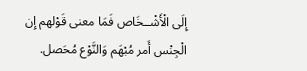إِلَى الْأَشْــخَاص فَمَا معنى قَوْلهم إِن الْجِنْس أَمر مُبْهَم وَالنَّوْع مُحَصل.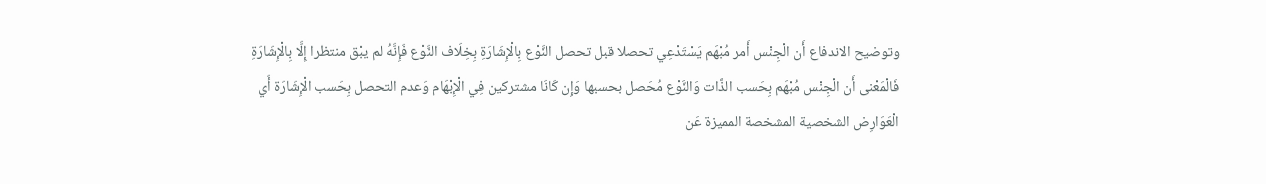وتوضيح الاندفاع أَن الْجِنْس أَمر مُبْهَم يَسْتَدْعِي تحصلا قبل تحصل النَّوْع بِالْإِشَارَةِ بِخِلَاف النَّوْع فَإِنَّهُ لم يبْق منتظرا إِلَّا بِالْإِشَارَةِ فَالْمَعْنى أَن الْجِنْس مُبْهَم بِحَسب الذَّات وَالنَّوْع مُحَصل بحسبها وَإِن كَانَا مشتركين فِي الْإِبْهَام وَعدم التحصل بِحَسب الْإِشَارَة أَي الْعَوَارِض الشخصية المشخصة المميزة عَن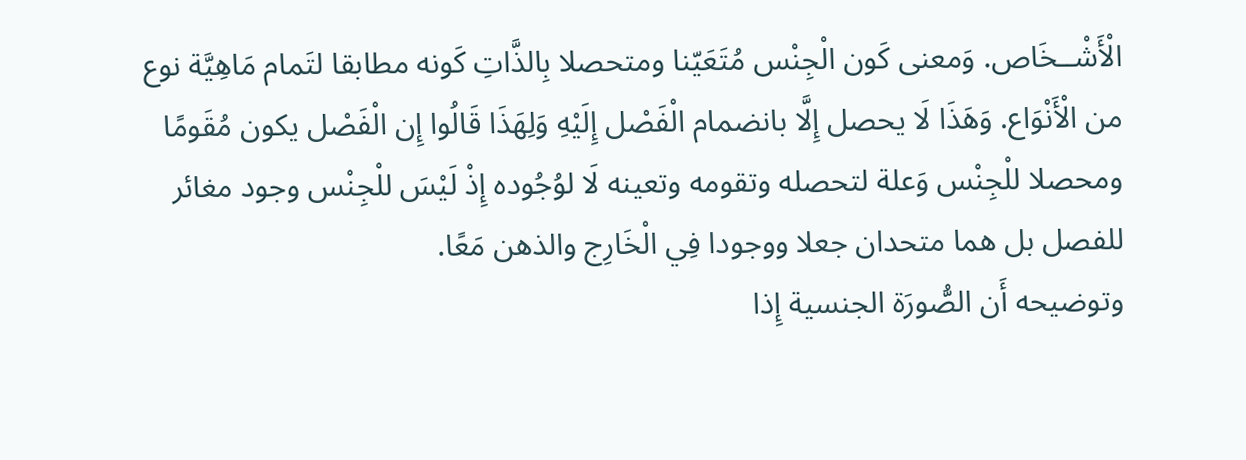الْأَشْــخَاص. وَمعنى كَون الْجِنْس مُتَعَيّنا ومتحصلا بِالذَّاتِ كَونه مطابقا لتَمام مَاهِيَّة نوع من الْأَنْوَاع. وَهَذَا لَا يحصل إِلَّا بانضمام الْفَصْل إِلَيْهِ وَلِهَذَا قَالُوا إِن الْفَصْل يكون مُقَومًا ومحصلا للْجِنْس وَعلة لتحصله وتقومه وتعينه لَا لوُجُوده إِذْ لَيْسَ للْجِنْس وجود مغائر للفصل بل هما متحدان جعلا ووجودا فِي الْخَارِج والذهن مَعًا.
وتوضيحه أَن الصُّورَة الجنسية إِذا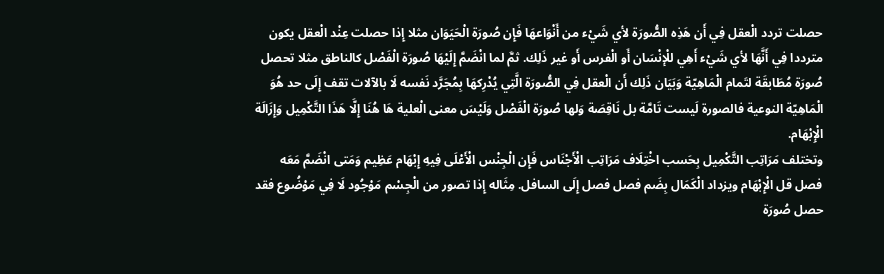حصلت تردد الْعقل فِي أَن هَذِه الصُّورَة لأي شَيْء من أَنْوَاعهَا فَإِن صُورَة الْحَيَوَان مثلا إِذا حصلت عِنْد الْعقل يكون مترددا فِي أَنَّهَا لأي شَيْء أَهِي للْإنْسَان أَو الْفرس أَو غير ذَلِك. ثمَّ لما انْضَمَّ إِلَيْهَا صُورَة الْفَصْل كالناطق مثلا تحصل صُورَة مُطَابقَة لتَمام الْمَاهِيّة وَبَيَان ذَلِك أَن الْعقل فِي الصُّورَة الَّتِي يُدْرِكهَا بِمُجَرَّد نَفسه لَا بالآلات تقف إِلَى حد هُوَ الْمَاهِيّة النوعية فالصورة لَيست تَامَّة بل نَاقِصَة وَلها صُورَة الْفَصْل وَلَيْسَ معنى الْعلية هَا هُنَا إِلَّا هَذَا التَّكْمِيل وَإِزَالَة الْإِبْهَام.
وتختلف مَرَاتِب التَّكْمِيل بِحَسب اخْتِلَاف مَرَاتِب الْأَجْنَاس فَإِن الْجِنْس الْأَعْلَى فِيهِ إِبْهَام عَظِيم وَمَتى انْضَمَّ مَعَه فصل قل الْإِبْهَام ويزداد الْكَمَال بِضَم فصل فصل إِلَى السافل. مِثَاله إِذا تصور من الْجِسْم مَوْجُود لَا فِي مَوْضُوع فقد حصل صُورَة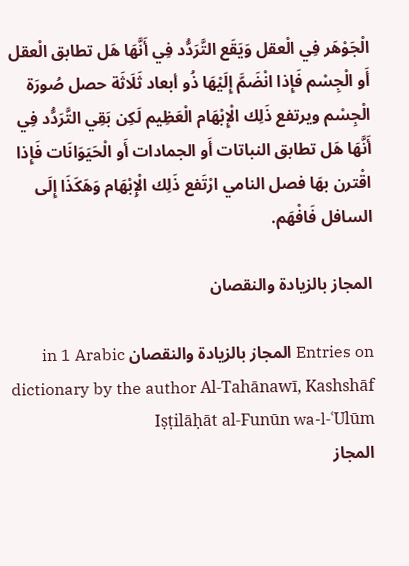الْجَوْهَر فِي الْعقل وَيَقَع التَّرَدُّد فِي أَنَّهَا هَل تطابق الْعقل أَو الْجِسْم فَإِذا انْضَمَّ إِلَيْهَا ذُو أبعاد ثَلَاثَة حصل صُورَة الْجِسْم ويرتفع ذَلِك الْإِبْهَام الْعَظِيم لَكِن بَقِي التَّرَدُّد فِي أَنَّهَا هَل تطابق النباتات أَو الجمادات أَو الْحَيَوَانَات فَإِذا اقْترن بهَا فصل النامي ارْتَفع ذَلِك الْإِبْهَام وَهَكَذَا إِلَى السافل فَافْهَم.

المجاز بالزيادة والنقصان

Entries on المجاز بالزيادة والنقصان in 1 Arabic dictionary by the author Al-Tahānawī, Kashshāf Iṣṭilāḥāt al-Funūn wa-l-ʿUlūm
المجاز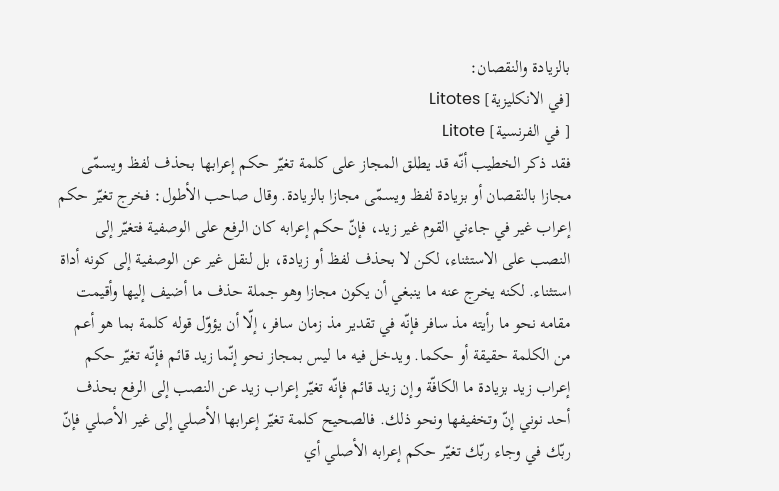بالزيادة والنقصان:
[في الانكليزية] Litotes
[ في الفرنسية] Litote
فقد ذكر الخطيب أنّه قد يطلق المجاز على كلمة تغيّر حكم إعرابها بحذف لفظ ويسمّى مجازا بالنقصان أو بزيادة لفظ ويسمّى مجازا بالزيادة. وقال صاحب الأطول: فخرج تغيّر حكم إعراب غير في جاءني القوم غير زيد، فإنّ حكم إعرابه كان الرفع على الوصفية فتغيّر إلى النصب على الاستثناء، لكن لا بحذف لفظ أو زيادة، بل لنقل غير عن الوصفية إلى كونه أداة استثناء. لكنه يخرج عنه ما ينبغي أن يكون مجازا وهو جملة حذف ما أضيف إليها وأقيمت مقامه نحو ما رأيته مذ سافر فإنّه في تقدير مذ زمان سافر، إلّا أن يؤوّل قوله كلمة بما هو أعم من الكلمة حقيقة أو حكما. ويدخل فيه ما ليس بمجاز نحو إنّما زيد قائم فإنّه تغيّر حكم إعراب زيد بزيادة ما الكافّة وإن زيد قائم فإنّه تغيّر إعراب زيد عن النصب إلى الرفع بحذف أحد نوني إنّ وتخفيفها ونحو ذلك. فالصحيح كلمة تغيّر إعرابها الأصلي إلى غير الأصلي فإنّ ربّك في وجاء ربّك تغيّر حكم إعرابه الأصلي أي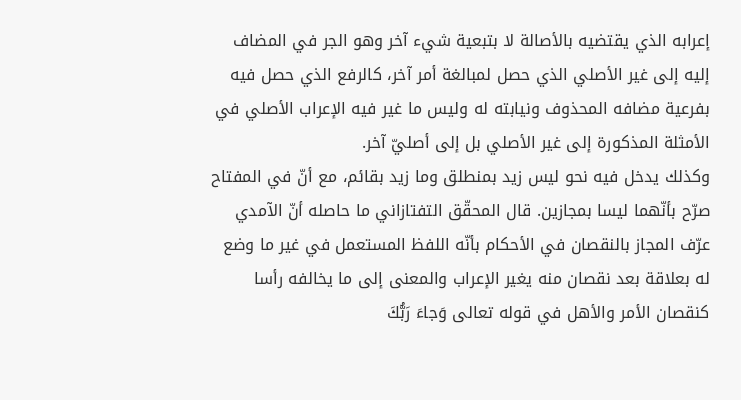إعرابه الذي يقتضيه بالأصالة لا بتبعية شيء آخر وهو الجر في المضاف إليه إلى غير الأصلي الذي حصل لمبالغة أمر آخر، كالرفع الذي حصل فيه بفرعية مضافه المحذوف ونيابته له وليس ما غير فيه الإعراب الأصلي في الأمثلة المذكورة إلى غير الأصلي بل إلى أصليّ آخر.
وكذلك يدخل فيه نحو ليس زيد بمنطلق وما زيد بقائم، مع أنّ في المفتاح صرّح بأنّهما ليسا بمجازين. قال المحقّق التفتازاني ما حاصله أنّ الآمدي عرّف المجاز بالنقصان في الأحكام بأنّه اللفظ المستعمل في غير ما وضع له بعلاقة بعد نقصان منه يغير الإعراب والمعنى إلى ما يخالفه رأسا كنقصان الأمر والأهل في قوله تعالى وَجاءَ رَبُّكَ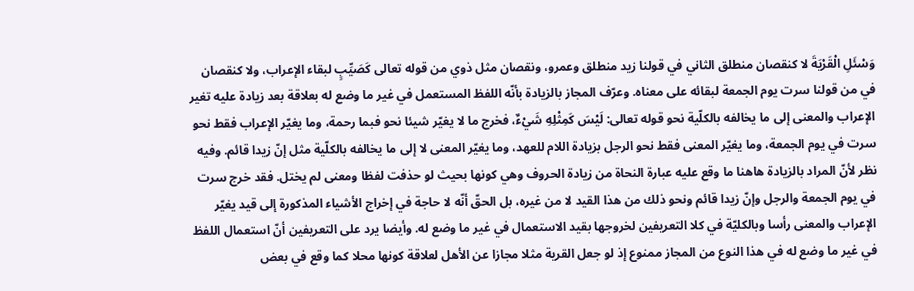وَسْئَلِ الْقَرْيَةَ لا كنقصان منطلق الثاني في قولنا زيد منطلق وعمرو، ونقصان مثل ذوي من قوله تعالى كَصَيِّبٍ لبقاء الإعراب، ولا كنقصان في من قولنا سرت يوم الجمعة لبقائه على معناه. وعرّف المجاز بالزيادة بأنّه اللفظ المستعمل في غير ما وضع له بعلاقة بعد زيادة عليه تغير الإعراب والمعنى إلى ما يخالفه بالكلّية نحو قوله تعالى: لَيْسَ كَمِثْلِهِ شَيْءٌ، فخرج ما لا يغيّر شيئا نحو فبما رحمة، وما يغيّر الإعراب فقط نحو سرت في يوم الجمعة، وما يغيّر المعنى فقط نحو الرجل بزيادة اللام للعهد، وما يغيّر المعنى لا إلى ما يخالفه بالكلّية مثل إنّ زيدا قائم. وفيه نظر لأنّ المراد بالزيادة هاهنا ما وقع عليه عبارة النحاة من زيادة الحروف وهي كونها بحيث لو حذفت لفظا ومعنى لم يختل. فقد خرج سرت في يوم الجمعة والرجل وإنّ زيدا قائم ونحو ذلك من هذا القيد لا من غيره، بل الحقّ أنّه لا حاجة في إخراج الأشياء المذكورة إلى قيد يغيّر الإعراب والمعنى رأسا وبالكليّة في كلا التعريفين لخروجها بقيد الاستعمال في غير ما وضع له. وأيضا يرد على التعريفين أنّ استعمال اللفظ في غير ما وضع له في هذا النوع من المجاز ممنوع إذ لو جعل القرية مثلا مجازا عن الأهل لعلاقة كونها محلا كما وقع في بعض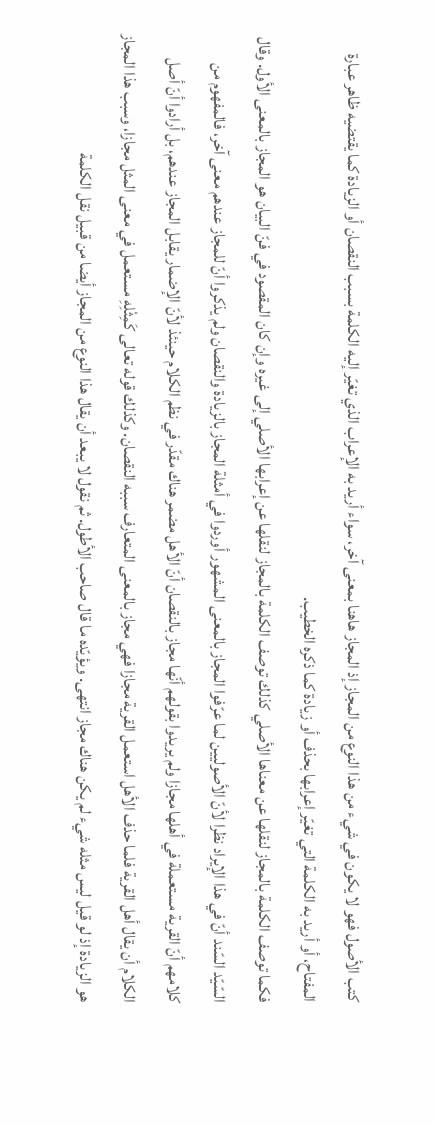كتب الأصول فهو لا يكون في شيء من هذا النوع من المجاز إذ المجاز هاهنا بمعنى آخر، سواء أريد به الإعراب الذي تغيّر إليه الكلمة بسبب النقصان أو الزيادة كما يقتضيه ظاهر عبارة المفتاح، أو أريد به الكلمة التي تغيّر إعرابها بحذف أو زيادة كما ذكره الخطيب.
فكما توصف الكلمة بالمجاز لنقلها عن معناها الأصلي كذلك توصف الكلمة بالمجاز لنقلها عن إعرابها الأصلي إلى غيره وإن كان المقصود في فنّ البيان هو المجاز بالمعنى الأول. وقال السّيّد السّند أنّ في هذا الإيراد نظرا لأنّ الأصوليين لما عرّفوا المجاز بالمعنى المشهور أوردوا في أمثلة المجاز بالزيادة والنقصان ولم يذكروا أنّ للمجاز عندهم معنى آخر، فالمفهوم من كلامهم أنّ القرية مستعملة في أهلها مجازا ولم يريدوا بقولهم أنّها مجاز بالنقصان أنّ الأهل مضمر هناك مقدّر في نظم الكلام حينئذ لأنّ الإضمار يقابل المجاز عندهم، بل أرادوا أنّ أصل الكلام أن يقال أهل القرية فلما حذف الأهل استعمل القرية مجازا فهي مجاز بالمعنى المتعارف سببه النقصان. وكذلك قوله تعالى كَمِثْلِهِ مستعمل في معنى المثل مجازا، وسبب هذا المجاز هو الزيادة إذ لو قيل ليس مثله شيء لم يكن هناك مجاز انتهى. ويؤيّده ما قال صاحب الأطول. ثم نقول لا يبعد أن يقال هذا النوع من المجاز أيضا من قبيل نقل الكلمة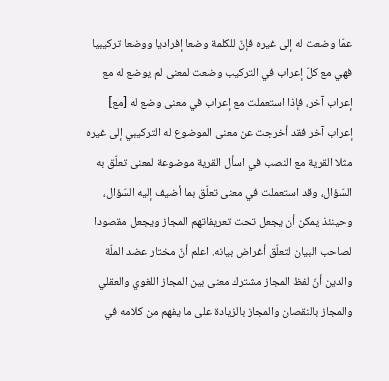عمّا وضعت له إلى غيره فإنّ للكلمة وضعا إفراديا ووضعا تركيبيا فهي مع كلّ إعراب في التركيب وضعت لمعنى لم يوضع له مع إعراب آخر، فإذا استعملت مع إعراب في معنى وضع له [مع] إعراب آخر فقد أخرجت عن معنى الموضوع له التركيبي إلى غيره مثلا القرية مع النصب في اسأل القرية موضوعة لمعنى تعلّق به السّؤال، وقد استعملت في معنى تعلّق بما أضيف إليه السّؤال، وحينئذ يمكن أن يجعل تحت تعريفاتهم المجاز ويجعل مقصودا لصاحب البيان لتعلّق أغراض بيانه. اعلم أنّ مختار عضد الملّة والدين أنّ لفظ المجاز مشترك معنى بين المجاز اللغوي والعقلي والمجاز بالنقصان والمجاز بالزيادة على ما يفهم من كلامه في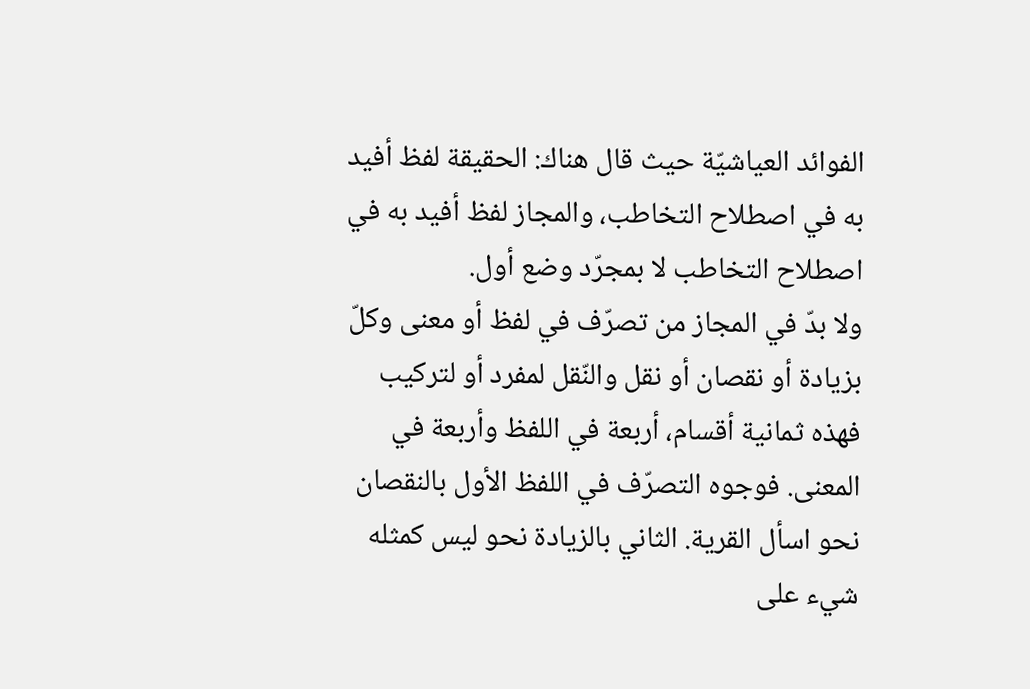الفوائد العياشيّة حيث قال هناك: الحقيقة لفظ أفيد به في اصطلاح التخاطب، والمجاز لفظ أفيد به في اصطلاح التخاطب لا بمجرّد وضع أول.
ولا بدّ في المجاز من تصرّف في لفظ أو معنى وكلّ بزيادة أو نقصان أو نقل والنّقل لمفرد أو لتركيب فهذه ثمانية أقسام، أربعة في اللفظ وأربعة في المعنى. فوجوه التصرّف في اللفظ الأول بالنقصان نحو اسأل القرية. الثاني بالزيادة نحو ليس كمثله شيء على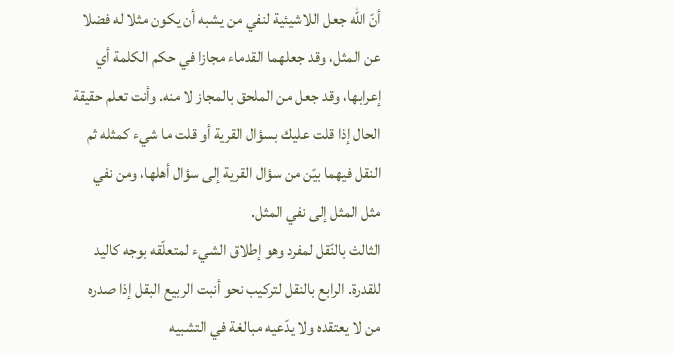أنّ الله جعل اللاشيئية لنفي من يشبه أن يكون مثلا له فضلا عن المثل، وقد جعلهما القدماء مجازا في حكم الكلمة أي إعرابها، وقد جعل من الملحق بالمجاز لا منه. وأنت تعلم حقيقة الحال إذا قلت عليك بسؤال القرية أو قلت ما شيء كمثله ثم النقل فيهما بيّن من سؤال القرية إلى سؤال أهلها، ومن نفي مثل المثل إلى نفي المثل.
الثالث بالنّقل لمفرد وهو إطلاق الشيء لمتعلّقه بوجه كاليد للقدرة. الرابع بالنقل لتركيب نحو أنبت الربيع البقل إذا صدره من لا يعتقده ولا يدّعيه مبالغة في التشبيه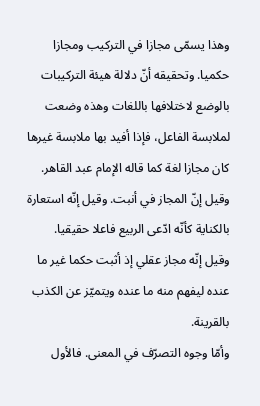وهذا يسمّى مجازا في التركيب ومجازا حكميا. وتحقيقه أنّ دلالة هيئة التركيبات بالوضع لاختلافها باللغات وهذه وضعت لملابسة الفاعل، فإذا أفيد بها ملابسة غيرها كان مجازا لغة كما قاله الإمام عبد القاهر. وقيل إنّ المجاز في أنبت. وقيل إنّه استعارة بالكناية كأنّه ادّعى الربيع فاعلا حقيقيا.
وقيل إنّه مجاز عقلي إذ أثبت حكما غير ما عنده ليفهم منه ما عنده ويتميّز عن الكذب بالقرينة.
وأمّا وجوه التصرّف في المعنى. فالأول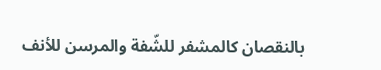بالنقصان كالمشفر للشّفة والمرسن للأنف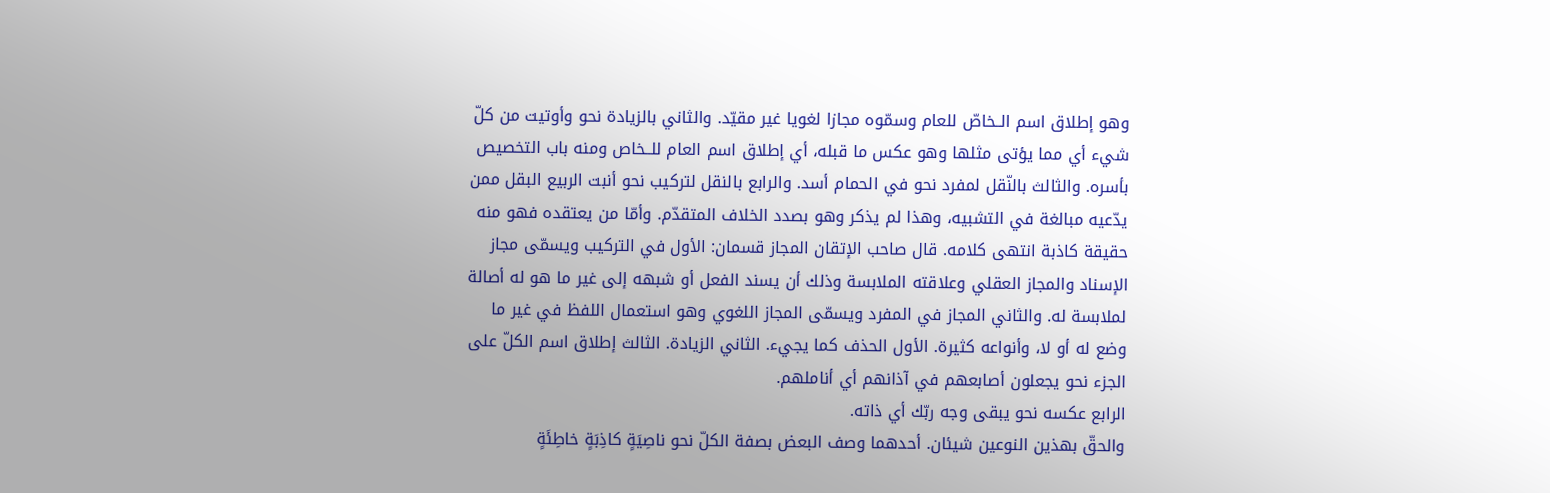وهو إطلاق اسم الــخاصّ للعام وسمّوه مجازا لغويا غير مقيّد. والثاني بالزيادة نحو وأوتيت من كلّ شيء أي مما يؤتى مثلها وهو عكس ما قبله، أي إطلاق اسم العام للــخاص ومنه باب التخصيص بأسره. والثالث بالنّقل لمفرد نحو في الحمام أسد. والرابع بالنقل لتركيب نحو أنبت الربيع البقل ممن يدّعيه مبالغة في التشبيه، وهذا لم يذكر وهو بصدد الخلاف المتقدّم. وأمّا من يعتقده فهو منه حقيقة كاذبة انتهى كلامه. قال صاحب الإتقان المجاز قسمان: الأول في التركيب ويسمّى مجاز الإسناد والمجاز العقلي وعلاقته الملابسة وذلك أن يسند الفعل أو شبهه إلى غير ما هو له أصالة لملابسة له. والثاني المجاز في المفرد ويسمّى المجاز اللغوي وهو استعمال اللفظ في غير ما وضع له أو لا، وأنواعه كثيرة. الأول الحذف كما يجيء. الثاني الزيادة. الثالث إطلاق اسم الكلّ على الجزء نحو يجعلون أصابعهم في آذانهم أي أناملهم.
الرابع عكسه نحو يبقى وجه ربّك أي ذاته.
والحقّ بهذين النوعين شيئان. أحدهما وصف البعض بصفة الكلّ نحو ناصِيَةٍ كاذِبَةٍ خاطِئَةٍ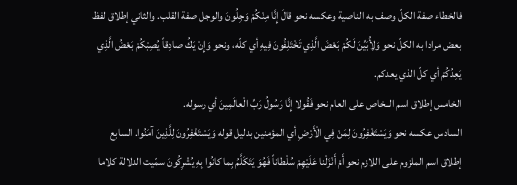فالخطاء صفة الكلّ وصف به الناصية وعكسه نحو قالَ إِنَّا مِنْكُمْ وَجِلُونَ والوجل صفة القلب. والثاني إطلاق لفظ بعض مرادا به الكلّ نحو وَلِأُبَيِّنَ لَكُمْ بَعْضَ الَّذِي تَخْتَلِفُونَ فِيهِ أي كلّه، ونحو وَإِنْ يَكُ صادِقاً يُصِبْكُمْ بَعْضُ الَّذِي يَعِدُكُمْ أي كلّ الذي يعدكم.
الخامس إطلاق اسم الــخاص على العام نحو فَقُولا إِنَّا رَسُولُ رَبِّ الْعالَمِينَ أي رسوله.
السادس عكسه نحو وَيَسْتَغْفِرُونَ لِمَنْ فِي الْأَرْضِ أي المؤمنين بدليل قوله وَيَسْتَغْفِرُونَ لِلَّذِينَ آمَنُوا. السابع إطلاق اسم الملزوم على اللازم نحو أَمْ أَنْزَلْنا عَلَيْهِمْ سُلْطاناً فَهُوَ يَتَكَلَّمُ بِما كانُوا بِهِ يُشْرِكُونَ سمّيت الدلالة كلاما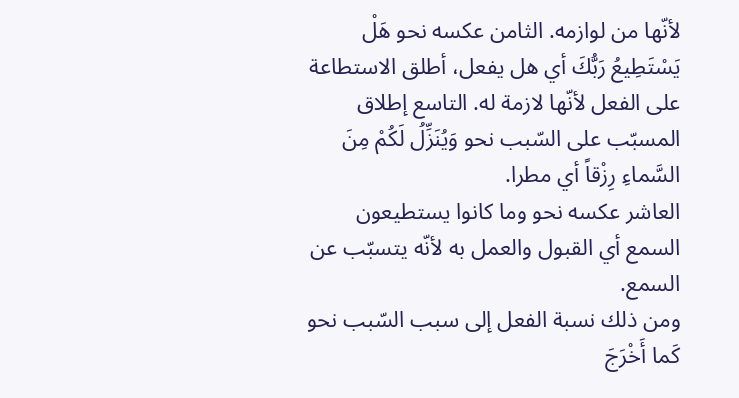لأنّها من لوازمه. الثامن عكسه نحو هَلْ يَسْتَطِيعُ رَبُّكَ أي هل يفعل، أطلق الاستطاعة على الفعل لأنّها لازمة له. التاسع إطلاق المسبّب على السّبب نحو وَيُنَزِّلُ لَكُمْ مِنَ السَّماءِ رِزْقاً أي مطرا.
العاشر عكسه نحو وما كانوا يستطيعون السمع أي القبول والعمل به لأنّه يتسبّب عن السمع.
ومن ذلك نسبة الفعل إلى سبب السّبب نحو كَما أَخْرَجَ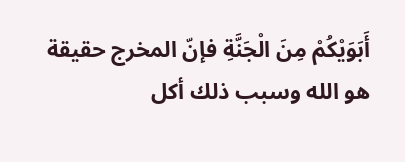أَبَوَيْكُمْ مِنَ الْجَنَّةِ فإنّ المخرج حقيقة هو الله وسبب ذلك أكل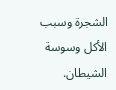الشجرة وسبب الأكل وسوسة الشيطان.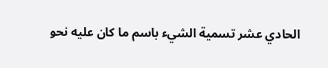الحادي عشر تسمية الشيء باسم ما كان عليه نحو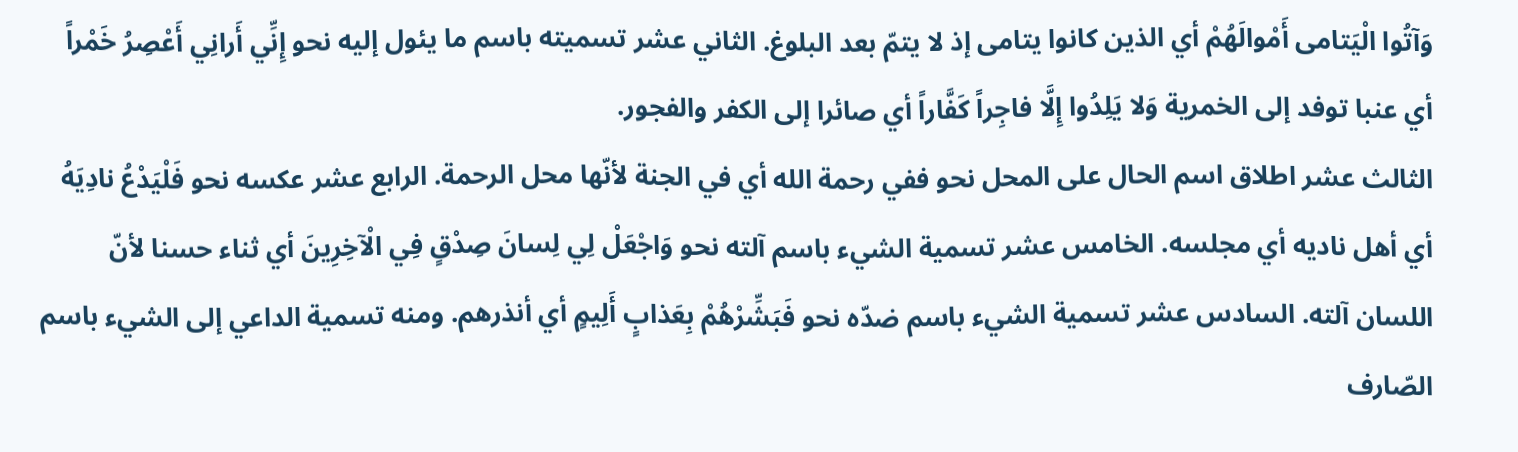وَآتُوا الْيَتامى أَمْوالَهُمْ أي الذين كانوا يتامى إذ لا يتمّ بعد البلوغ. الثاني عشر تسميته باسم ما يئول إليه نحو إِنِّي أَرانِي أَعْصِرُ خَمْراً أي عنبا توفد إلى الخمرية وَلا يَلِدُوا إِلَّا فاجِراً كَفَّاراً أي صائرا إلى الكفر والفجور.
الثالث عشر اطلاق اسم الحال على المحل نحو ففي رحمة الله أي في الجنة لأنّها محل الرحمة. الرابع عشر عكسه نحو فَلْيَدْعُ نادِيَهُ أي أهل ناديه أي مجلسه. الخامس عشر تسمية الشيء باسم آلته نحو وَاجْعَلْ لِي لِسانَ صِدْقٍ فِي الْآخِرِينَ أي ثناء حسنا لأنّ اللسان آلته. السادس عشر تسمية الشيء باسم ضدّه نحو فَبَشِّرْهُمْ بِعَذابٍ أَلِيمٍ أي أنذرهم. ومنه تسمية الداعي إلى الشيء باسم الصّارف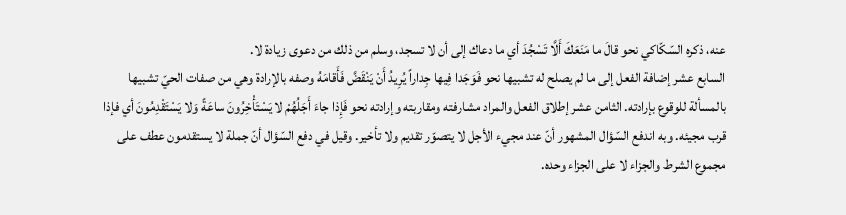عنه، ذكره السّكّاكي نحو قالَ ما مَنَعَكَ أَلَّا تَسْجُدَ أي ما دعاك إلى أن لا تسجد، وسلم من ذلك من دعوى زيادة لا.
السابع عشر إضافة الفعل إلى ما لم يصلح له تشبيها نحو فَوَجَدا فِيها جِداراً يُرِيدُ أَنْ يَنْقَضَّ فَأَقامَهُ وصفه بالإرادة وهي من صفات الحيّ تشبيها بالمسألة للوقوع بإرادته. الثامن عشر إطلاق الفعل والمراد مشارفته ومقاربته وإرادته نحو فَإِذا جاءَ أَجَلُهُمْ لا يَسْتَأْخِرُونَ ساعَةً وَلا يَسْتَقْدِمُونَ أي فإذا قرب مجيئه. وبه اندفع السّؤال المشهور أنّ عند مجيء الأجل لا يتصوّر تقديم ولا تأخير. وقيل في دفع السّؤال أنّ جملة لا يستقدمون عطف على مجموع الشرط والجزاء لا على الجزاء وحده.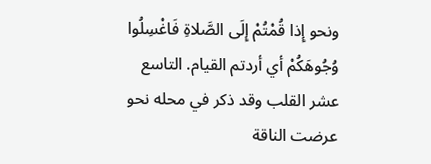ونحو إِذا قُمْتُمْ إِلَى الصَّلاةِ فَاغْسِلُوا وُجُوهَكُمْ أي أردتم القيام. التاسع عشر القلب وقد ذكر في محله نحو عرضت الناقة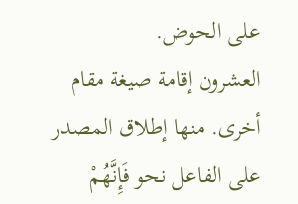على الحوض.
العشرون إقامة صيغة مقام أخرى. منها إطلاق المصدر على الفاعل نحو فَإِنَّهُمْ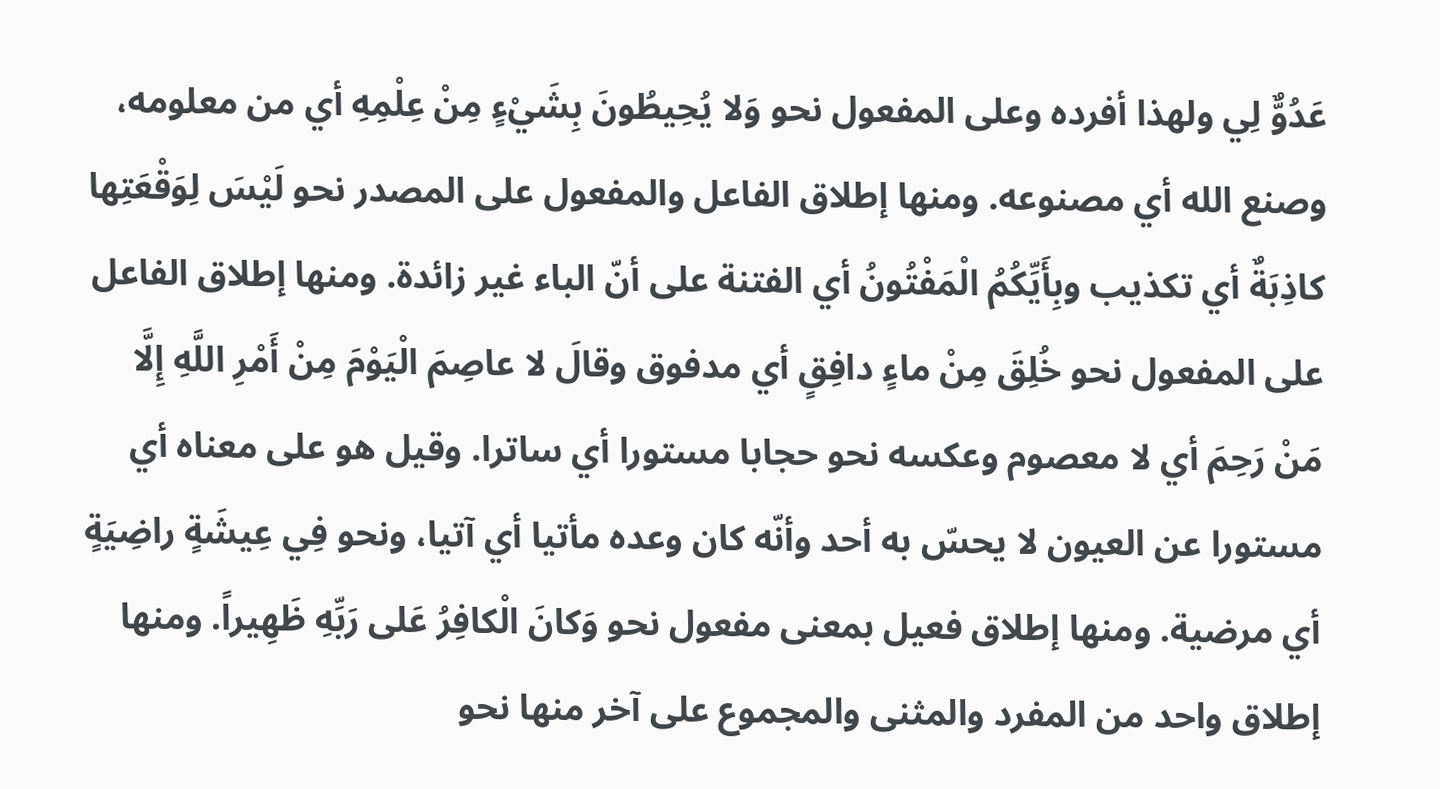عَدُوٌّ لِي ولهذا أفرده وعلى المفعول نحو وَلا يُحِيطُونَ بِشَيْءٍ مِنْ عِلْمِهِ أي من معلومه، وصنع الله أي مصنوعه. ومنها إطلاق الفاعل والمفعول على المصدر نحو لَيْسَ لِوَقْعَتِها كاذِبَةٌ أي تكذيب وبِأَيِّكُمُ الْمَفْتُونُ أي الفتنة على أنّ الباء غير زائدة. ومنها إطلاق الفاعل على المفعول نحو خُلِقَ مِنْ ماءٍ دافِقٍ أي مدفوق وقالَ لا عاصِمَ الْيَوْمَ مِنْ أَمْرِ اللَّهِ إِلَّا مَنْ رَحِمَ أي لا معصوم وعكسه نحو حجابا مستورا أي ساترا. وقيل هو على معناه أي مستورا عن العيون لا يحسّ به أحد وأنّه كان وعده مأتيا أي آتيا، ونحو فِي عِيشَةٍ راضِيَةٍ أي مرضية. ومنها إطلاق فعيل بمعنى مفعول نحو وَكانَ الْكافِرُ عَلى رَبِّهِ ظَهِيراً. ومنها إطلاق واحد من المفرد والمثنى والمجموع على آخر منها نحو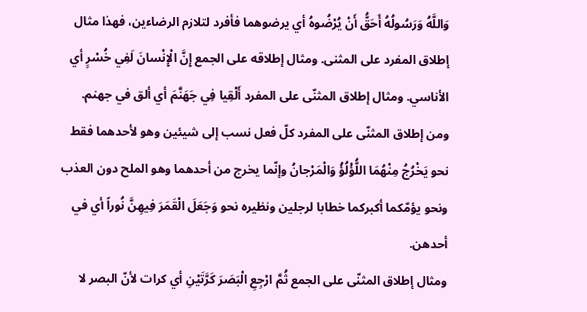وَاللَّهُ وَرَسُولُهُ أَحَقُّ أَنْ يُرْضُوهُ أي يرضوهما فأفرد لتلازم الرضاءين، فهذا مثال إطلاق المفرد على المثنى. ومثال إطلاقه على الجمع إِنَّ الْإِنْسانَ لَفِي خُسْرٍ أي الأناسي. ومثال إطلاق المثنّى على المفرد أَلْقِيا فِي جَهَنَّمَ أي ألق في جهنم. ومن إطلاق المثنّى على المفرد كلّ فعل نسب إلى شيئين وهو لأحدهما فقط نحو يَخْرُجُ مِنْهُمَا اللُّؤْلُؤُ وَالْمَرْجانُ وإنّما يخرج من أحدهما وهو الملح دون العذب ونحو يؤمّكما أكبركما خطابا لرجلين ونظيره نحو وَجَعَلَ الْقَمَرَ فِيهِنَّ نُوراً أي في أحدهن.
ومثال إطلاق المثنّى على الجمع ثُمَّ ارْجِعِ الْبَصَرَ كَرَّتَيْنِ أي كرات لأنّ البصر لا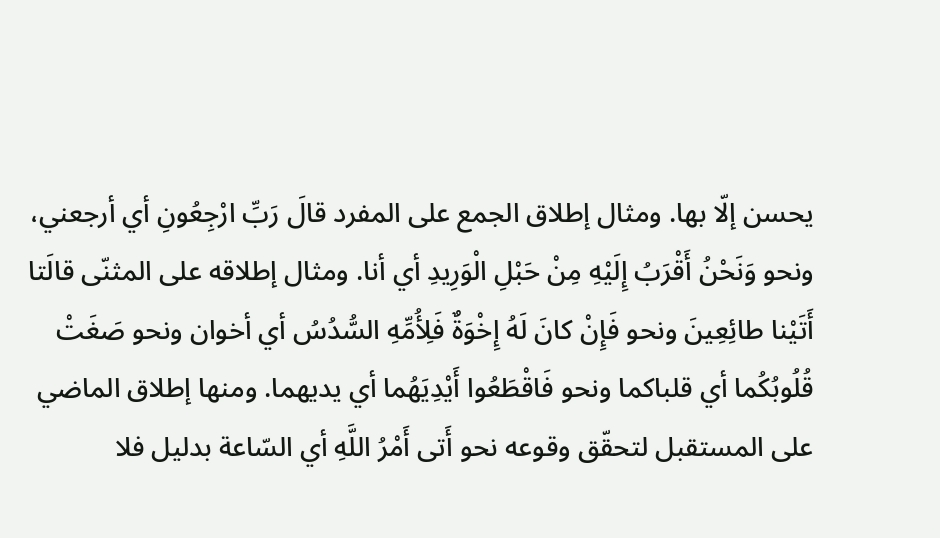يحسن إلّا بها. ومثال إطلاق الجمع على المفرد قالَ رَبِّ ارْجِعُونِ أي أرجعني، ونحو وَنَحْنُ أَقْرَبُ إِلَيْهِ مِنْ حَبْلِ الْوَرِيدِ أي أنا. ومثال إطلاقه على المثنّى قالَتا أَتَيْنا طائِعِينَ ونحو فَإِنْ كانَ لَهُ إِخْوَةٌ فَلِأُمِّهِ السُّدُسُ أي أخوان ونحو صَغَتْ قُلُوبُكُما أي قلباكما ونحو فَاقْطَعُوا أَيْدِيَهُما أي يديهما. ومنها إطلاق الماضي على المستقبل لتحقّق وقوعه نحو أَتى أَمْرُ اللَّهِ أي السّاعة بدليل فلا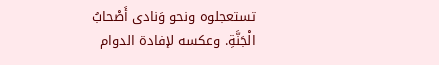تستعجلوه ونحو وَنادى أَصْحابُ الْجَنَّةِ. وعكسه لإفادة الدوام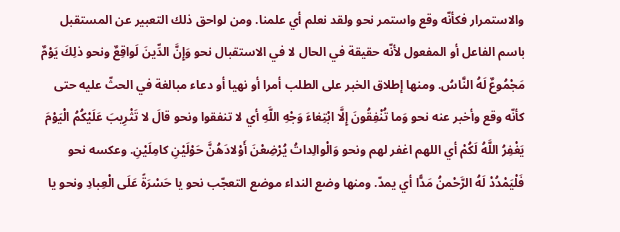والاستمرار فكأنّه وقع واستمر نحو ولقد نعلم أي علمنا. ومن لواحق ذلك التعبير عن المستقبل باسم الفاعل أو المفعول لأنّه حقيقة في الحال لا في الاستقبال نحو وَإِنَّ الدِّينَ لَواقِعٌ ونحو ذلِكَ يَوْمٌ مَجْمُوعٌ لَهُ النَّاسُ. ومنها إطلاق الخبر على الطلب أمرا أو نهيا أو دعاء مبالغة في الحثّ عليه حتى كأنّه وقع وأخبر عنه نحو وَما تُنْفِقُونَ إِلَّا ابْتِغاءَ وَجْهِ اللَّهِ أي لا تنفقوا ونحو قالَ لا تَثْرِيبَ عَلَيْكُمُ الْيَوْمَ يَغْفِرُ اللَّهُ لَكُمْ أي اللهم اغفر لهم ونحو وَالْوالِداتُ يُرْضِعْنَ أَوْلادَهُنَّ حَوْلَيْنِ كامِلَيْنِ. وعكسه نحو فَلْيَمْدُدْ لَهُ الرَّحْمنُ مَدًّا أي يمدّ. ومنها وضع النداء موضع التعجّب نحو يا حَسْرَةً عَلَى الْعِبادِ ونحو يا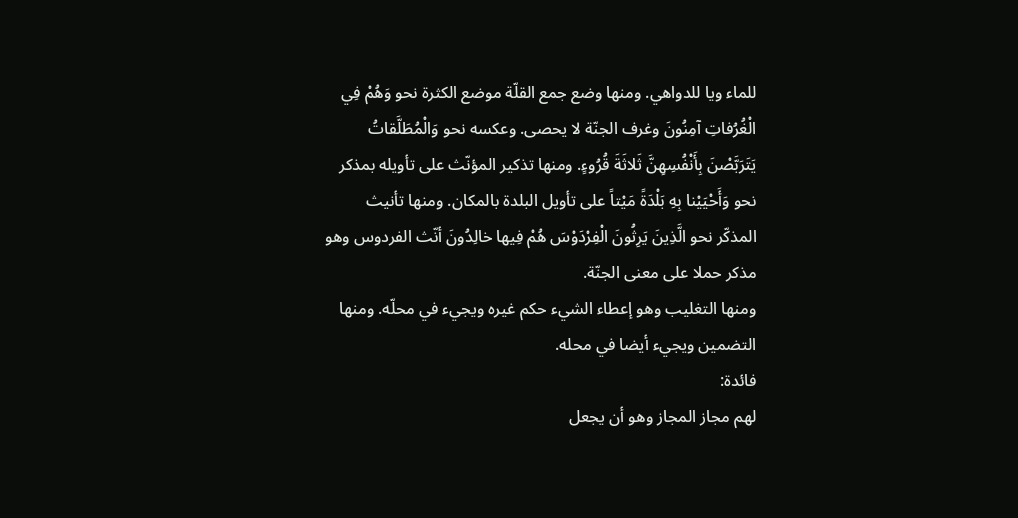للماء ويا للدواهي. ومنها وضع جمع القلّة موضع الكثرة نحو وَهُمْ فِي الْغُرُفاتِ آمِنُونَ وغرف الجنّة لا يحصى. وعكسه نحو وَالْمُطَلَّقاتُ يَتَرَبَّصْنَ بِأَنْفُسِهِنَّ ثَلاثَةَ قُرُوءٍ. ومنها تذكير المؤنّث على تأويله بمذكر نحو وَأَحْيَيْنا بِهِ بَلْدَةً مَيْتاً على تأويل البلدة بالمكان. ومنها تأنيث المذكّر نحو الَّذِينَ يَرِثُونَ الْفِرْدَوْسَ هُمْ فِيها خالِدُونَ أنّث الفردوس وهو مذكر حملا على معنى الجنّة.
ومنها التغليب وهو إعطاء الشيء حكم غيره ويجيء في محلّه. ومنها التضمين ويجيء أيضا في محله.
فائدة:
لهم مجاز المجاز وهو أن يجعل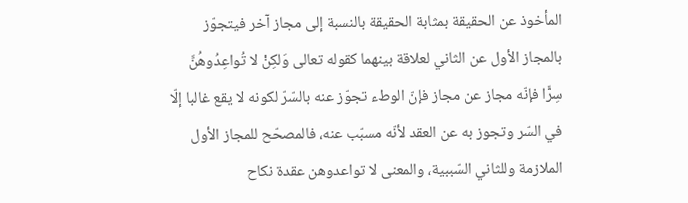المأخوذ عن الحقيقة بمثابة الحقيقة بالنسبة إلى مجاز آخر فيتجوّز بالمجاز الأول عن الثاني لعلاقة بينهما كقوله تعالى وَلكِنْ لا تُواعِدُوهُنَّ سِرًّا فإنّه مجاز عن مجاز فإنّ الوطء تجوّز عنه بالسّرّ لكونه لا يقع غالبا إلّا في السّر وتجوز به عن العقد لأنّه مسبّب عنه، فالمصحّح للمجاز الأول الملازمة وللثاني السّببية، والمعنى لا تواعدوهن عقدة نكاح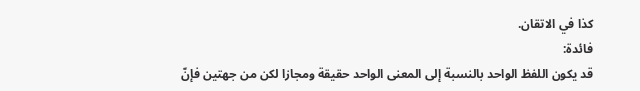كذا في الاتقان.
فائدة:
قد يكون اللفظ الواحد بالنسبة إلى المعنى الواحد حقيقة ومجازا لكن من جهتين فإنّ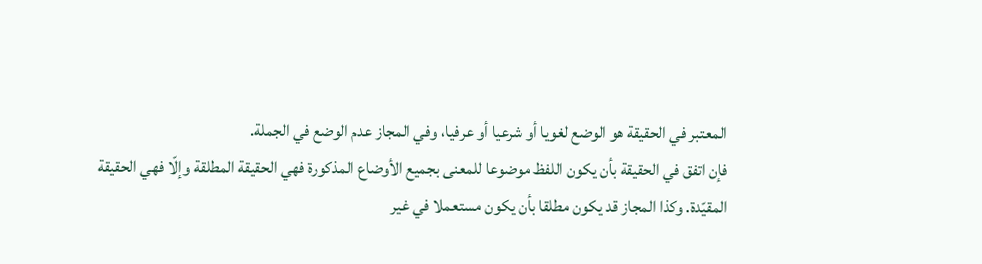المعتبر في الحقيقة هو الوضع لغويا أو شرعيا أو عرفيا، وفي المجاز عدم الوضع في الجملة.
فإن اتفق في الحقيقة بأن يكون اللفظ موضوعا للمعنى بجميع الأوضاع المذكورة فهي الحقيقة المطلقة وإلّا فهي الحقيقة المقيّدة. وكذا المجاز قد يكون مطلقا بأن يكون مستعملا في غير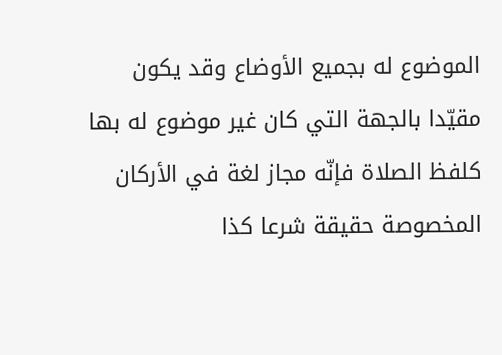الموضوع له بجميع الأوضاع وقد يكون مقيّدا بالجهة التي كان غير موضوع له بها كلفظ الصلاة فإنّه مجاز لغة في الأركان المخصوصة حقيقة شرعا كذا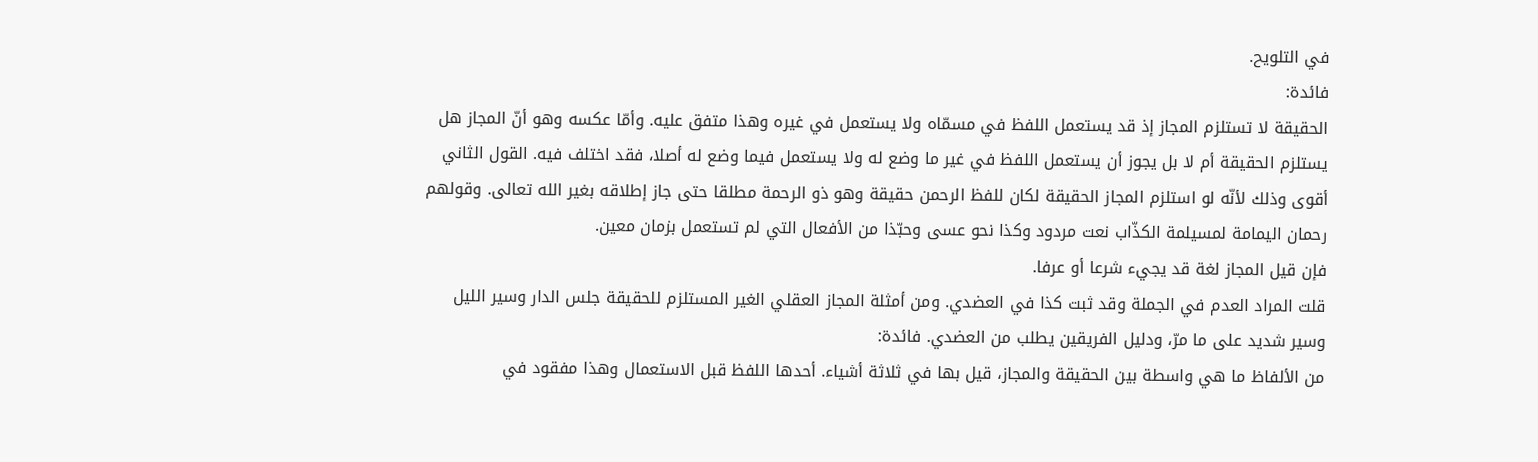في التلويح.
فائدة:
الحقيقة لا تستلزم المجاز إذ قد يستعمل اللفظ في مسمّاه ولا يستعمل في غيره وهذا متفق عليه. وأمّا عكسه وهو أنّ المجاز هل يستلزم الحقيقة أم لا بل يجوز أن يستعمل اللفظ في غير ما وضع له ولا يستعمل فيما وضع له أصلا، فقد اختلف فيه. القول الثاني أقوى وذلك لأنّه لو استلزم المجاز الحقيقة لكان للفظ الرحمن حقيقة وهو ذو الرحمة مطلقا حتى جاز إطلاقه بغير الله تعالى. وقولهم رحمان اليمامة لمسيلمة الكذّاب نعت مردود وكذا نحو عسى وحبّذا من الأفعال التي لم تستعمل بزمان معين.
فإن قيل المجاز لغة قد يجيء شرعا أو عرفا.
قلت المراد العدم في الجملة وقد ثبت كذا في العضدي. ومن أمثلة المجاز العقلي الغير المستلزم للحقيقة جلس الدار وسير الليل وسير شديد على ما مرّ، ودليل الفريقين يطلب من العضدي. فائدة:
من الألفاظ ما هي واسطة بين الحقيقة والمجاز، قيل بها في ثلاثة أشياء. أحدها اللفظ قبل الاستعمال وهذا مفقود في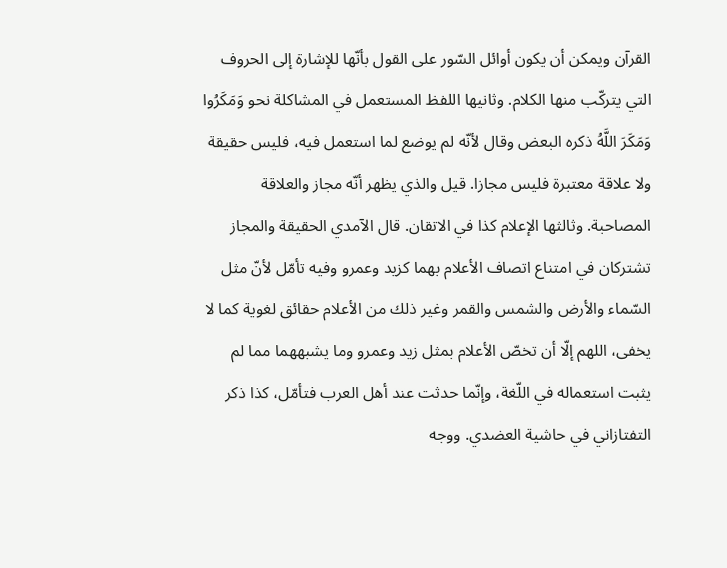القرآن ويمكن أن يكون أوائل السّور على القول بأنّها للإشارة إلى الحروف التي يتركّب منها الكلام. وثانيها اللفظ المستعمل في المشاكلة نحو وَمَكَرُوا وَمَكَرَ اللَّهُ ذكره البعض وقال لأنّه لم يوضع لما استعمل فيه، فليس حقيقة ولا علاقة معتبرة فليس مجازا. قيل والذي يظهر أنّه مجاز والعلاقة المصاحبة. وثالثها الإعلام كذا في الاتقان. قال الآمدي الحقيقة والمجاز تشتركان في امتناع اتصاف الأعلام بهما كزيد وعمرو وفيه تأمّل لأنّ مثل السّماء والأرض والشمس والقمر وغير ذلك من الأعلام حقائق لغوية كما لا يخفى، اللهم إلّا أن تخصّ الأعلام بمثل زيد وعمرو وما يشبههما مما لم يثبت استعماله في اللّغة، وإنّما حدثت عند أهل العرب فتأمّل، كذا ذكر التفتازاني في حاشية العضدي. ووجه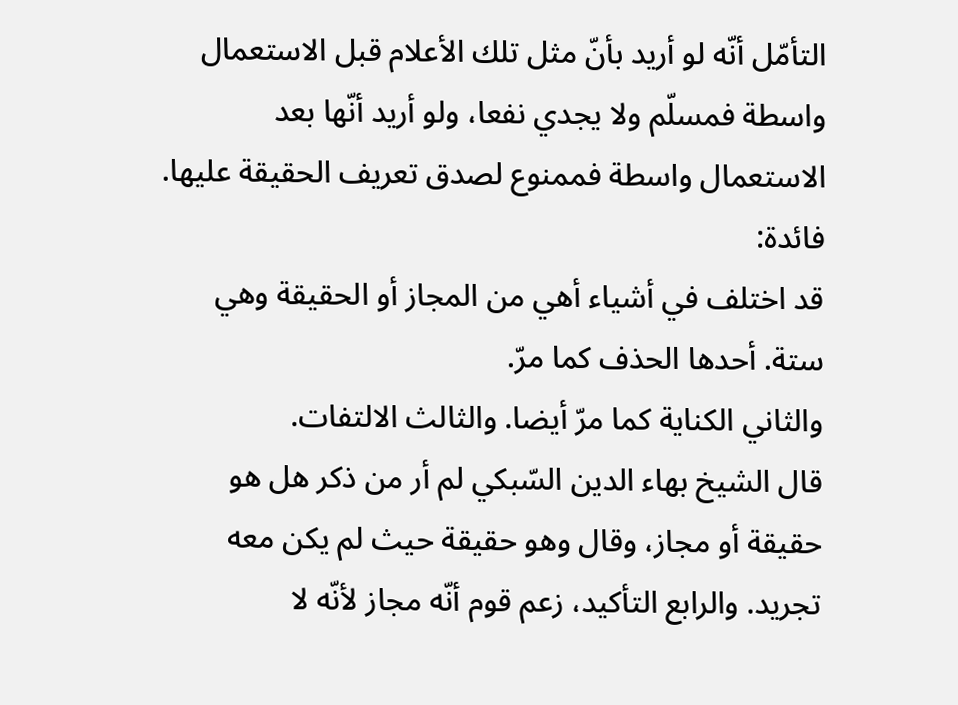التأمّل أنّه لو أريد بأنّ مثل تلك الأعلام قبل الاستعمال واسطة فمسلّم ولا يجدي نفعا، ولو أريد أنّها بعد الاستعمال واسطة فممنوع لصدق تعريف الحقيقة عليها.
فائدة:
قد اختلف في أشياء أهي من المجاز أو الحقيقة وهي ستة. أحدها الحذف كما مرّ.
والثاني الكناية كما مرّ أيضا. والثالث الالتفات.
قال الشيخ بهاء الدين السّبكي لم أر من ذكر هل هو حقيقة أو مجاز، وقال وهو حقيقة حيث لم يكن معه تجريد. والرابع التأكيد، زعم قوم أنّه مجاز لأنّه لا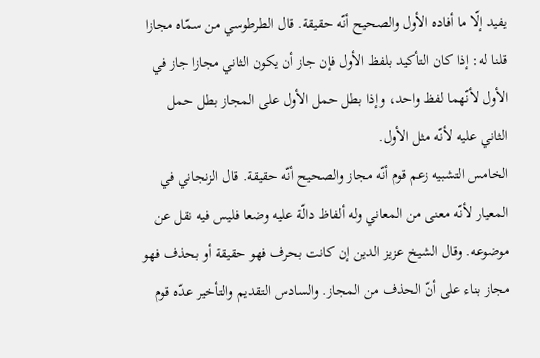يفيد إلّا ما أفاده الأول والصحيح أنّه حقيقة. قال الطرطوسي من سمّاه مجازا قلنا له: إذا كان التأكيد بلفظ الأول فإن جاز أن يكون الثاني مجازا جاز في الأول لأنّهما لفظ واحد، وإذا بطل حمل الأول على المجاز بطل حمل الثاني عليه لأنّه مثل الأول.
الخامس التشبيه زعم قوم أنّه مجاز والصحيح أنّه حقيقة. قال الزنجاني في المعيار لأنّه معنى من المعاني وله ألفاظ دالّة عليه وضعا فليس فيه نقل عن موضوعه. وقال الشيخ عزيز الدين إن كانت بحرف فهو حقيقة أو بحذف فهو مجاز بناء على أنّ الحذف من المجاز. والسادس التقديم والتأخير عدّه قوم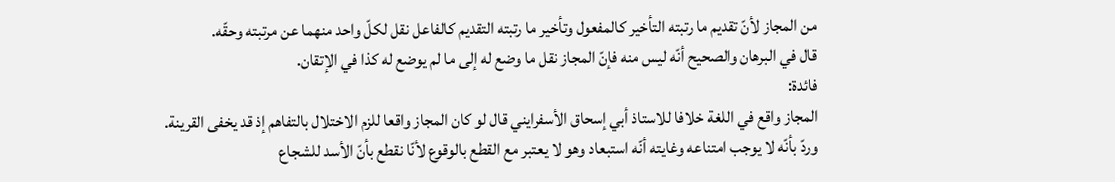من المجاز لأنّ تقديم ما رتبته التأخير كالمفعول وتأخير ما رتبته التقديم كالفاعل نقل لكلّ واحد منهما عن مرتبته وحقّه.
قال في البرهان والصحيح أنّه ليس منه فإنّ المجاز نقل ما وضع له إلى ما لم يوضع له كذا في الإتقان.
فائدة:
المجاز واقع في اللغة خلافا للاستاذ أبي إسحاق الأسفرايني قال لو كان المجاز واقعا للزم الاختلال بالتفاهم إذ قد يخفى القرينة.
وردّ بأنّه لا يوجب امتناعه وغايته أنّه استبعاد وهو لا يعتبر مع القطع بالوقوع لأنّا نقطع بأنّ الأسد للشجاع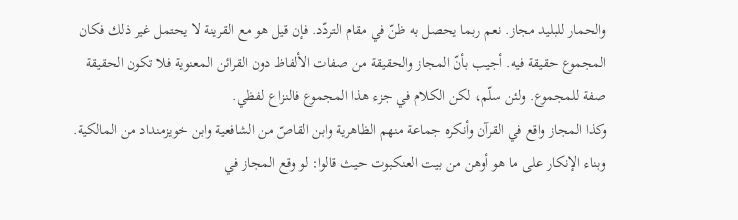والحمار للبليد مجاز. نعم ربما يحصل به ظنّ في مقام التردّد. فإن قيل هو مع القرينة لا يحتمل غير ذلك فكان المجموع حقيقة فيه. أجيب بأنّ المجاز والحقيقة من صفات الألفاظ دون القرائن المعنوية فلا تكون الحقيقة صفة للمجموع. ولئن سلّم، لكن الكلام في جزء هذا المجموع فالنزاع لفظي.
وكذا المجاز واقع في القرآن وأنكره جماعة منهم الظاهرية وابن القاصّ من الشافعية وابن خويزمنداد من المالكية. وبناء الإنكار على ما هو أوهن من بيت العنكبوت حيث قالوا: لو وقع المجاز في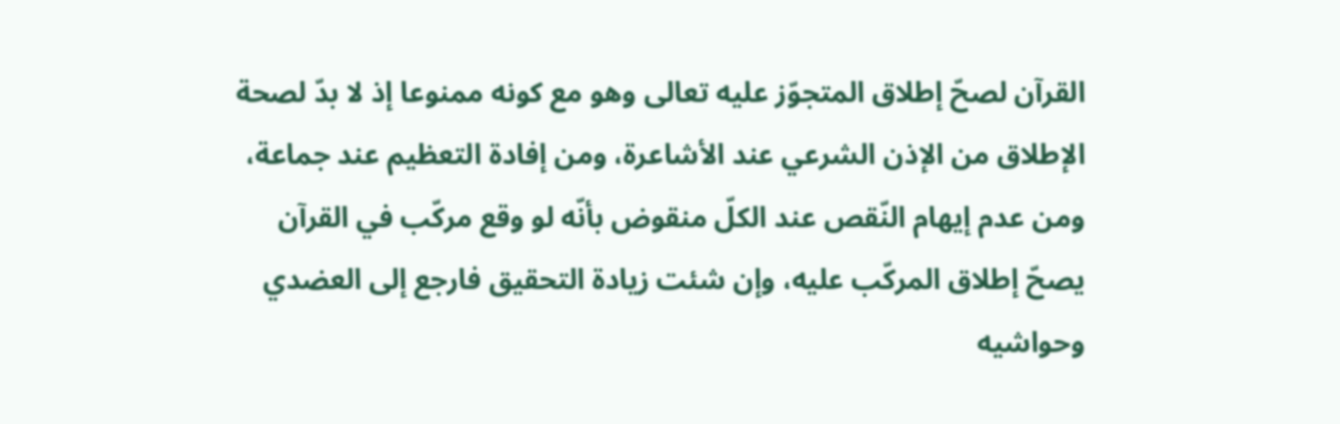القرآن لصحّ إطلاق المتجوّز عليه تعالى وهو مع كونه ممنوعا إذ لا بدّ لصحة الإطلاق من الإذن الشرعي عند الأشاعرة، ومن إفادة التعظيم عند جماعة، ومن عدم إيهام النّقص عند الكلّ منقوض بأنّه لو وقع مركّب في القرآن يصحّ إطلاق المركّب عليه، وإن شئت زيادة التحقيق فارجع إلى العضدي وحواشيه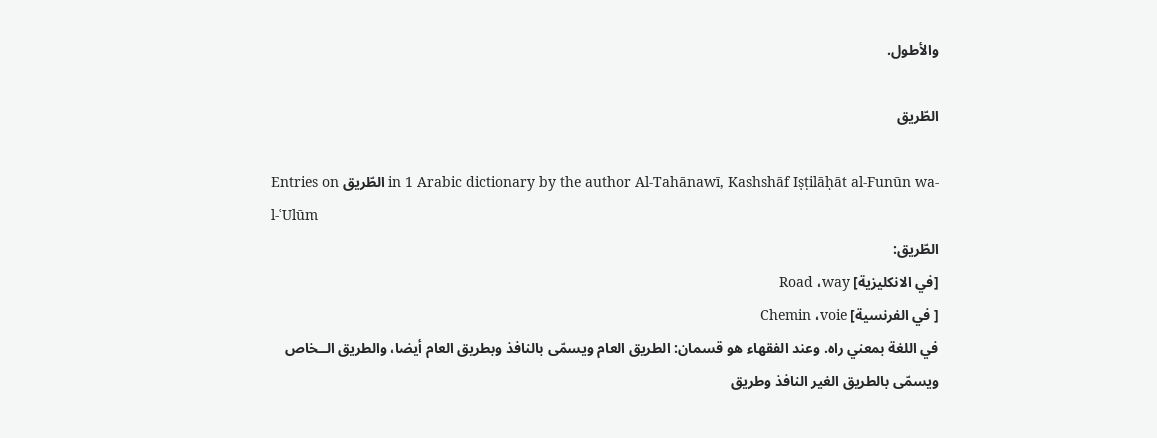والأطول.

الطّريق

Entries on الطّريق in 1 Arabic dictionary by the author Al-Tahānawī, Kashshāf Iṣṭilāḥāt al-Funūn wa-l-ʿUlūm
الطّريق:
[في الانكليزية] Road ،way
[ في الفرنسية] Chemin ،voie
في اللغة بمعني راه. وعند الفقهاء هو قسمان: الطريق العام ويسمّى بالنافذ وبطريق العام أيضا، والطريق الــخاص ويسمّى بالطريق الغير النافذ وطريق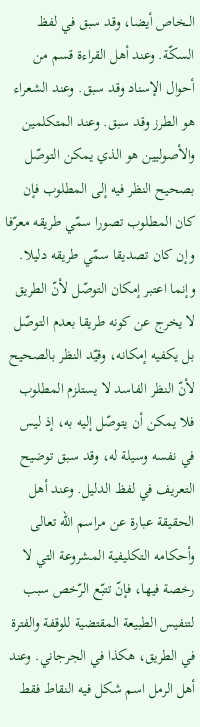الــخاص أيضا، وقد سبق في لفظ السكّة. وعند أهل القراءة قسم من أحوال الإسناد وقد سبق. وعند الشعراء هو الطرز وقد سبق. وعند المتكلمين والأصوليين هو الذي يمكن التوصّل بصحيح النظر فيه إلى المطلوب فإن كان المطلوب تصورا سمّي طريقه معرّفا وإن كان تصديقا سمّي طريقه دليلا. وإنما اعتبر إمكان التوصّل لأنّ الطريق لا يخرج عن كونه طريقا بعدم التوصّل بل يكفيه إمكانه، وقيّد النظر بالصحيح لأنّ النظر الفاسد لا يستلزم المطلوب فلا يمكن أن يتوصّل إليه به، إذ ليس في نفسه وسيلة له، وقد سبق توضيح التعريف في لفظ الدليل. وعند أهل الحقيقة عبارة عن مراسم الله تعالى وأحكامه التكليفية المشروعة التي لا رخصة فيها، فإنّ تتبّع الرّخص سبب لتنفيس الطبيعة المقتضية للوقفة والفترة في الطريق، هكذا في الجرجاني. وعند أهل الرمل اسم شكل فيه النقاط فقط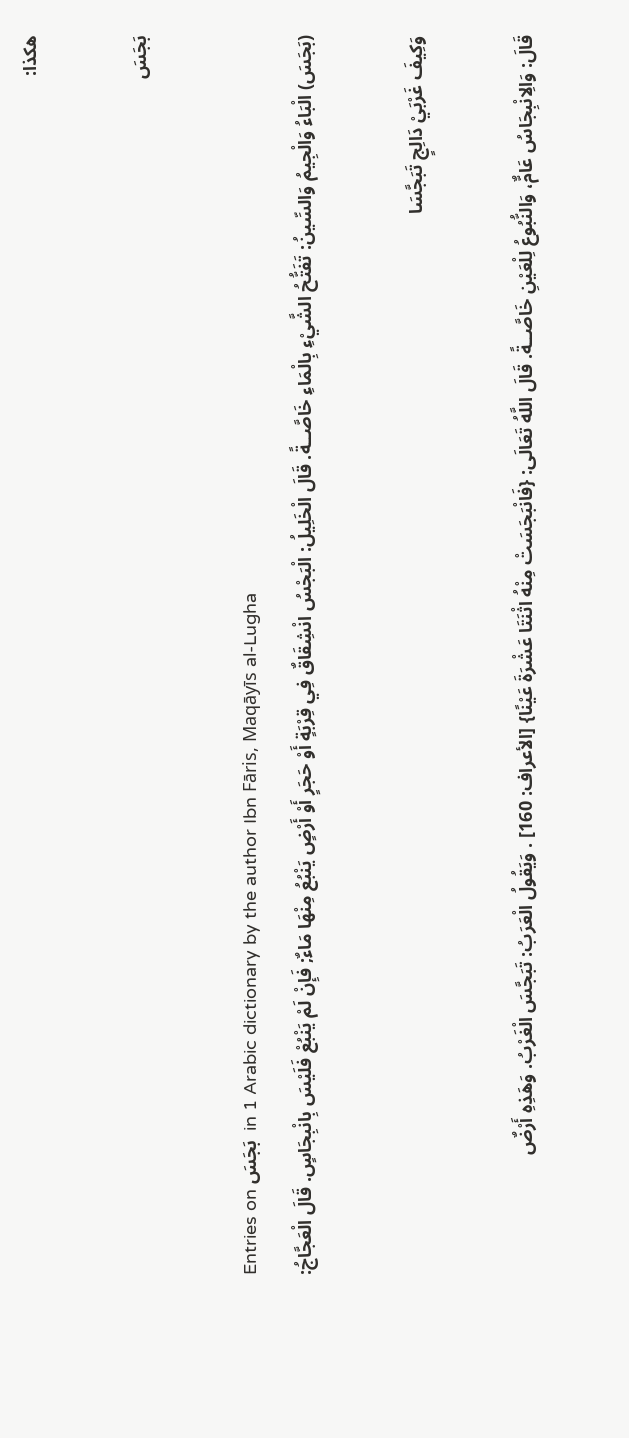هكذا:

بَجَسَ

Entries on بَجَسَ  in 1 Arabic dictionary by the author Ibn Fāris, Maqāyīs al-Lugha
(بَجَسَ) الْبَاءُ وَالْجِيمُ وَالسِّينُ: تَفَتُّحُ الشَّيْءِ بِالْمَاءِ خَاصَّــةً. قَالَ الْخَلِيلُ: الْبَجْسُ انْشِقَاقٌ فِي قِرْبَةٍ أَوْ حَجَرٍ أَوْ أَرْضٍ يَنْبُعُ مِنْهَا مَاءٌ; فَإِنْ لَمْ يَنْبُعْ فَلَيْسَ بِانْبِجَاسٍ. قَالَ الْعَجَّاجُ:

وَكِيفَ غَرْبَيْ دَالِجٍ تَبَجَّسَا

قَالَ: وَالِانْبِجَاسُ عَامٌّ، وَالنُّبُوعُ لِلْعَيْنِ خَاصَّــةً. قَالَ اللَّهُ تَعَالَى: {فَانْبَجَسَتْ مِنْهُ اثْنَتَا عَشْرَةَ عَيْنًا} [الأعراف: 160] . وَيَقُولُ الْعَرَبُ: تَبَجَّسَ الْغَرْبُ. وَهَذِهِ أَرْضٌ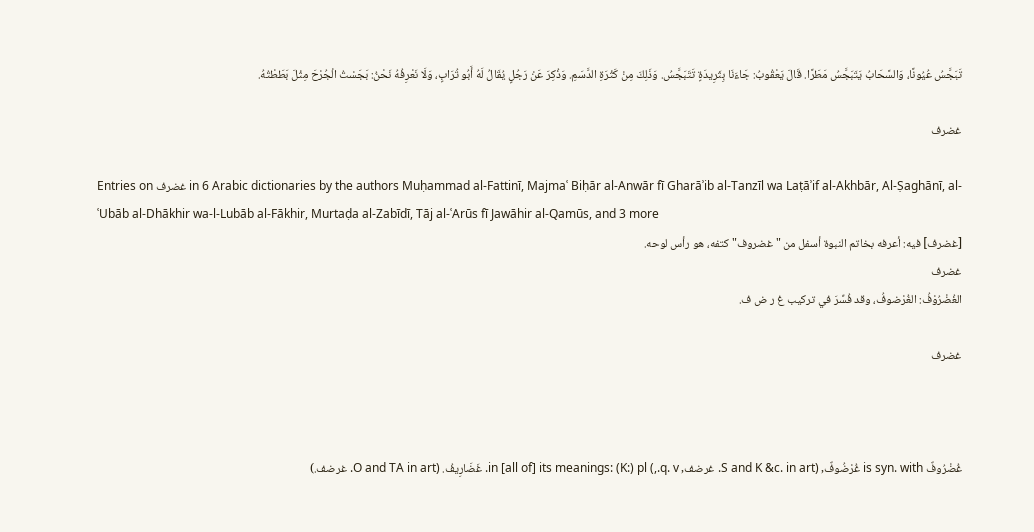تَبَجَّسُ عُيُونًا، وَالسَّحَابُ يَتَبَجَّسُ مَطَرًا. قَالَ يَعْقُوبُ: جَاءَنَا بِثَرِيدَةٍ تَتَبَجَّسُ. وَذَلِكَ مِنْ كَثْرَةِ الدَّسَمِ. وَذُكِرَ عَنْ رَجُلٍ يُقَالُ لَهُ أَبُو تُرَابٍ، وَلَا نَعْرِفُهُ نَحْنُ: بَجَسْتُ الْجُرْحَ مِثْلَ بَطَطْتُهُ.

غضرف

Entries on غضرف in 6 Arabic dictionaries by the authors Muḥammad al-Fattinī, Majmaʿ Biḥār al-Anwār fī Gharāʾib al-Tanzīl wa Laṭāʾif al-Akhbār, Al-Ṣaghānī, al-ʿUbāb al-Dhākhir wa-l-Lubāb al-Fākhir, Murtaḍa al-Zabīdī, Tāj al-ʿArūs fī Jawāhir al-Qamūs, and 3 more
[غضرف] فيه: أعرفه بخاتم النبوة أسفل من "غضروف" كتفه، هو رأس لوحه.
غضرف
الغُضْرُوْفُ: الغُرْضوفُ، وقد فُسِّرَ في تركيب غ ر ض ف.

غضرف



غُضْرُوفٌ is syn. with غُرْضُوفٌ, (S and K &c. in art. غرضف, q. v.,) in [all of] its meanings: (K:) pl. غَضَارِيفُ. (O and TA in art. غرضف.)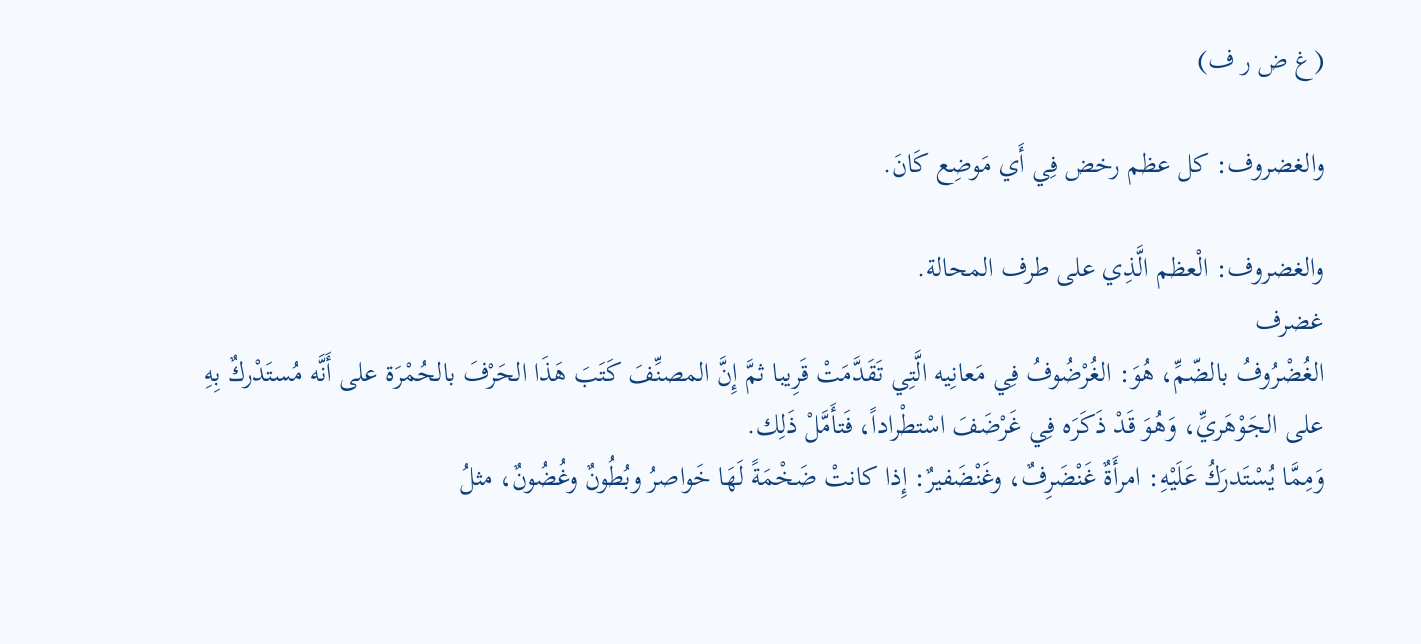(غ ض ر ف)

والغضروف: كل عظم رخض فِي أَي مَوضِع كَانَ.

والغضروف: الْعظم الَّذِي على طرف المحالة.
غضرف
الغُضْرُوفُ بالضّمِّ، هُوَ: الغُرْضُوفُ فِي مَعانِيه الَّتِي تَقَدَّمَتْ قَرِيبا ثمَّ إِنَّ المصنِّفَ كَتَبَ هَذَا الحَرْفَ بالحُمْرَة على أَنَّه مُستَدْركٌ بِهِ على الجَوْهَريِّ، وَهُوَ قَدْ ذَكَرَه فِي غَرْضَفَ اسْتطْراداً، فَتأَمَّلْ ذَلِك.
وَمِمَّا يُسْتَدرَكُ عَلَيْهِ: امرأَةٌ غَنْضَرِفٌ، وغَنْضَفيرٌ: إِذا كانتْ ضَخْمَةً لَهَا خَواصرُ وبُطُونٌ وغُضُونٌ، مثلُ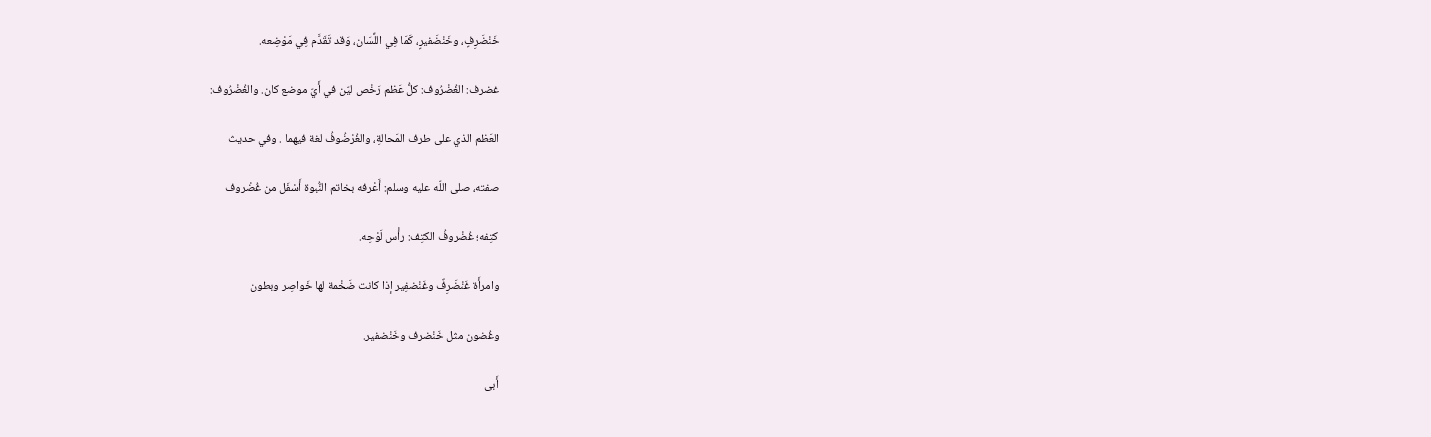خَنْضَرِفٍ، وخَنْضَفيرٍ، كَمَا فِي اللِّسَان، وَقد تَقَدَّم فِي مَوْضِعه.

غضرف: الغُضْرُوف: كلُّ عَظم رَخْص ليّن في أَيّ موضع كان. والغُضْرُوف:

العَظم الذي على طرف المَحالةِ، والغُرْضُوفُ لغة فيهما . وفي حديث

صفته، صلى اللّه عليه وسلم: أَعْرفه بخاتم النُّبوة أَسْفَل من غُضْروف

كتِفه؛ غُضْروفُ الكتِف: رأْس لَوْحِه.

وامرأَة غَنْضَرِفٌ وغَنْضفِير إذا كانت ضَخْمة لها خَواصِر وبطون

وغُضون مثل خَنْضرف وخَنْضفير.

أَبى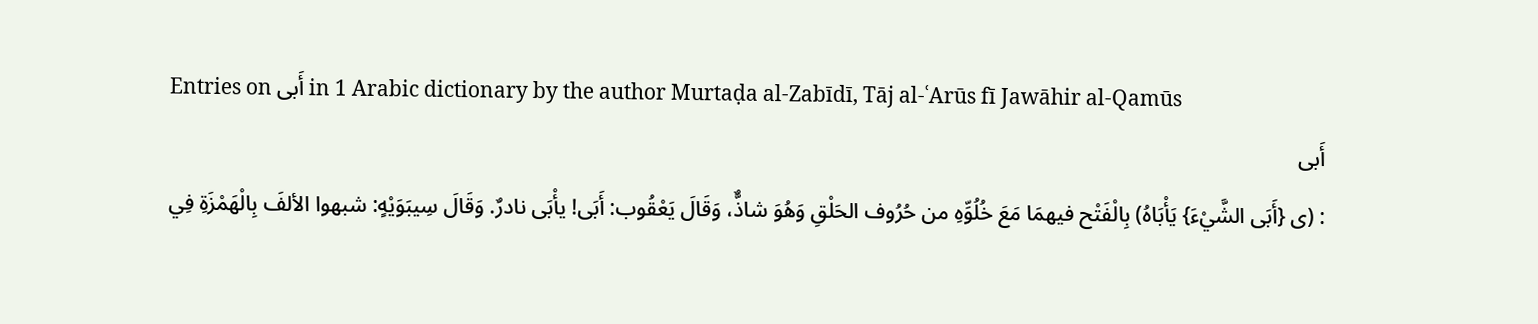Entries on أَبى in 1 Arabic dictionary by the author Murtaḍa al-Zabīdī, Tāj al-ʿArūs fī Jawāhir al-Qamūs
أَبى
: (ى {أَبَى الشَّيْءَ} يَأْبَاهُ) بِالْفَتْح فيهمَا مَعَ خُلُوِّهِ من حُرُوف الحَلْقِ وَهُوَ شاذٌّ، وَقَالَ يَعْقُوب: أَبَى! يأْبَى نادرٌ. وَقَالَ سِيبَوَيْهٍ: شبهوا الألفَ بِالْهَمْزَةِ فِي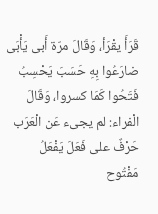قَرَأَ يقْرَأ، وَقَالَ مرّة أَبى يَأْبَى ضارَعُوا بِهِ حَسَبَ يَحْسِبُ فَتَحُوا كَمَا كسروا، وَقَالَ الْفراء: لم يجىء عَن الْعَرَب حَرْفٌ على فَعَلَ يَفْعَلُ مَفْتُوح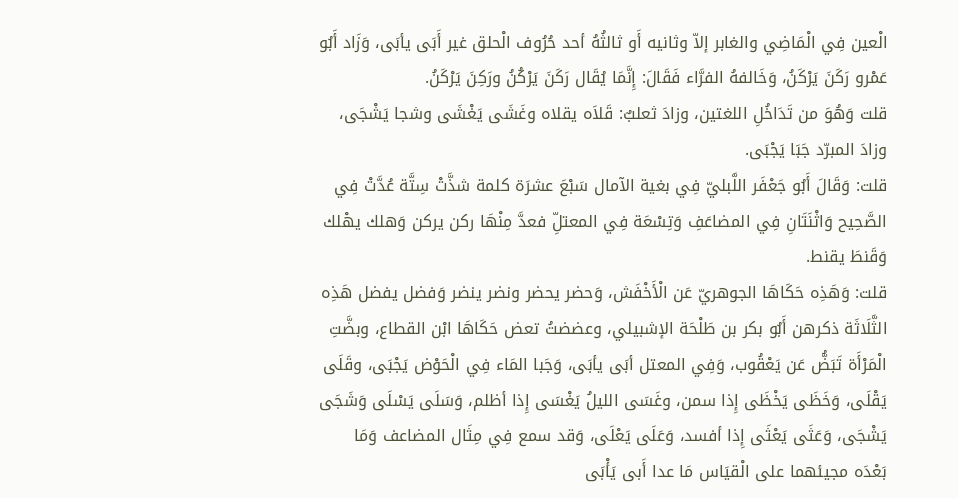الْعين فِي الْمَاضِي والغابر إلاّ وثانيه أَو ثالثُهُ أحد حُرُوف الْحلق غير أَبَى يأبَى، وَزَاد أَبُو عَمْرو رَكَنَ يَرْكَنُ، وَخَالفهُ الفرَّاء فَقَالَ: إِنَّمَا يُقَال رَكَنَ يَرْكُنُ ورَكِنَ يَرْكَنُ.
قلت وَهُوَ من تَدَاخُلِ اللغتين، وزادَ ثعلبٌ: قَلاَه يقلاه وغَشَى يَغْشَى وشجا يَشْجَى، وزادَ المبرّد جَبَا يَجْبَى.
قلت: وَقَالَ أَبُو جَعْفَر اللَّبليّ فِي بغية الآمال سَبْعَ عشرَة كلمة شذَّتْ سِتَّة عُدَّتْ فِي الصَّحِيح وَاثْنَتَانِ فِي المضاعَفِ وَتِسْعَة فِي المعتلِّ فعدَّ مِنْهَا ركن يركن وَهلك يهْلك وَقَنطَ يقنط.
قلت: وَهَذِه حَكَاهَا الجوهريّ عَن الْأَخْفَش، وَحضر يحضر ونضر ينضر وَفضل يفضل هَذِه الثَّلَاثَة ذكرهن أَبُو بكر بن طَلْحَة الإشبيلي، وعضضتُ تعض حَكَاهَا ابْن القطاع، وبضَّتِ الْمَرْأَة تَبَضُّ عَن يَعْقُوب، وَفِي المعتل أبَى يأبَى، وَجَبا المَاء فِي الْحَوْض يَجْبَى، وقَلَى يَقْلَى، وَخَظَى يَخْظَى إِذا سمن، وغَسَى الليلُ يَغْسَى إِذا أظلم، وَسَلَى يَسْلَى وَشَجَى يَشْجَى، وَعَثَى يَعْثَى إِذا أفسد، وَعَلَى يَعْلَى، وَقد سمع فِي مِثَال المضاعف وَمَا بَعْدَه مجيئهما على الْقيَاس مَا عدا أَبى يَأْبَى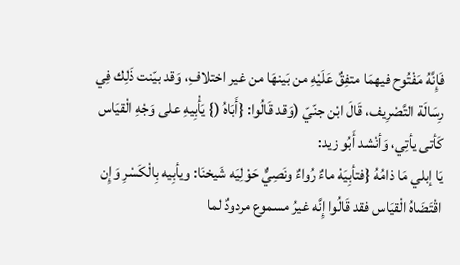فَإِنَّهُ مَفْتُوح فيهمَا متفِقٌ عَلَيْهِ من بَينهَا من غير اختلافِ، وَقد بيّنت ذَلِك فِي رِسَالَة التَّصْرِيف، قَالَ ابْن جنّيّ (وَقد قَالُوا: {أَبَاهُ (} يَأْبِيهِ على وَجْهِ الْقيَاس كَأتى يأتِي، وَأنْشد أَبُو زيد:
يَا إبلي مَا ذامُهُ {فتأبِيَهْ ماءٌ رُواءٌ ونَصِيٌّ حَوْلِيَه شَيخنَا: ويأبِيه بِالْكَسْرِ وَإِن اقْتَضَاهُ الْقيَاس فقد قَالُوا إِنَّه غيرُ مسموع مردودٌ لما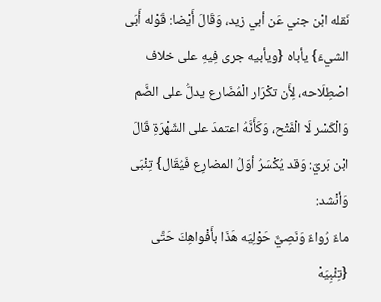نَقله ابْن جني عَن أبي زيد، وَقَالَ أَيْضا: قَوْله أَبَى الشيءَ} يأباه {ويأبيه جرى فِيهِ على خلاف اصْطِلَاحه، لِأَن تكْرَار الْمُضَارع يدلُّ على الضَّم وَالْكَسْر لَا الْفَتْح، وَكَأَنَّهُ اعتمدَ على الشّهْرَةِ قَالَ ابْن بَريّ: وَقد يُكْسَرُ أوّلُ المضارِع فَيُقَال} تِئْبَى وَأنْشد:
ماءٌ رُواءٌ وَنَصِيٌّ حَوْلِيَه هَذَا بأَفْواهِكَ حَتَّى {تِئْبِيَهْ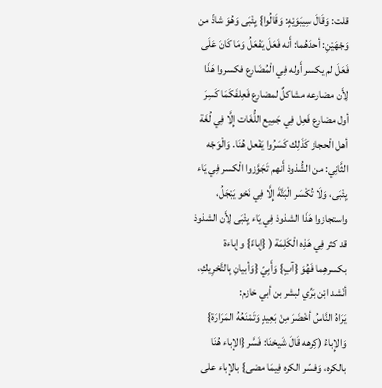قلت: وَقَالَ سِيبَوَيْهٍ: وَقَالُوا} يِئْبَى وَهُوَ شاذّ من وَجْهَيْنِ: أحدَهُما: أَنه فَعَلَ يَفْعَلُ وَمَا كَانَ عَلَى فَعَلَ لم يكسر أَوله فِي الْمُضَارع فكسروا هَذَا لِأَن مضارعه مشاكلٌ لمضارع فَعِلفَكَمَا كَسِرَ أول مضارع فَعِل فِي جَمِيع اللُّغَات إِلَّا فِي لُغَة أهل الْحجاز كَذَلِك كَسَرُوا يَفْعل هُنَا. وَالْوَجْه الثَّانِي: من الشُّذوذ أَنهم تَجَوَّزوا الْكسر فِي يَاء يِئْبَى، وَلَا تُكْسَر الْبَتَّةَ إِلَّا فِي نَحْو يَبْجَلُ، واستجازوا هَذَا الشذوذ فِي يَاء يِئْبَى لِأَن الشذوذ قد كثر فِي هَذِه الْكَلِمَة ( {إباءً} وإباءة بكسرهِما فَهُوَ {آبٍ} وَأَبِيّ {وَأبيانِ بِالتَّحْرِيكِ، أنْشد ابْن بَرِّي لبشر بن أبي خازم:
يَرَاهُ النَّاسُ أخْضَرَ مِنْ بَعِيدٍ وَتَمْنَعُهُ المَرَارَة} وَالإِباءُ (كِرهه قَالَ شَيخنَا: فَسَّر {الإباء هُنَا بالكره، وَفسّر الكره فِيمَا مضى} بالإباء على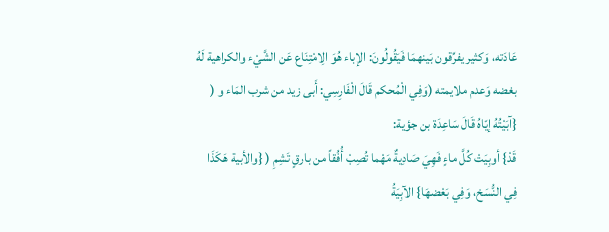عَادَته، وَكثير يفرِّقون بَينهمَا فَيَقُولُونَ: الإباء هُوَ الِامْتِنَاع عَن الشَّيْء والكراهية لَهُ بغضه وَعدم ملايمته (وَفِي الْمُحكم قَالَ الْفَارِسِي: أَبى زيد من شرب المَاء و ( {آبَيْتُهُ إيّاهُ قَالَ سَاعِدَة بن جؤية:
قَدْ} أوبِيَتْ كُلَّ ماءٍ فَهِيَ صَادِيةٌ مَهْما تُصِبْ أُفُقاً من بارقٍ تَشِمِ ( {والأبية هَكَذَا فِي النُّسَخ، وَفِي بَعْضهَا} الآبِيَةُ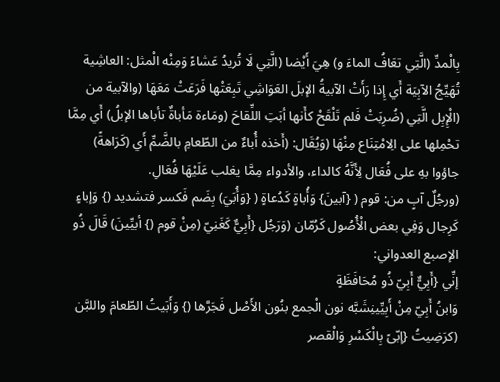بِالْمدِّ (الَّتِي تعَافُ الماءَ و) هِيَ أَيْضا (الَّتِي لَا تُريدُ عَشاءً وَمِنْه الْمثل: العاشِية تُهَيِّجُ الآبِيَة أَي إِذا رَأَتْ الآبيةُ الإبلَ العَوَاشِي تَبِعَتْها فَرَعَتْ مَعَهَا (والآبية من (الْإِبِل الَّتِي (ضُرِبَتْ فَلم تَلْقَحْ كأَنها أبَتِ اللِّقاحَ (ومَاءة مَأباةٌ تأباها الإبلُ) أَي مِمَّا تحْمِلها على الِامْتِنَاع مِنْهَا (وَيُقَال: (أَخذه أُباءٌ من الطّعامِ بالضَّمِّ أَي (كَرَاهةً) جاؤوا بهِ على فُعَال لِأَنَّهُ كالداء، والأدواء مِمَّا يغلب عَلَيْهَا فُعَالِ.
(ورجُلٌ آبٍ من: قوم ( {آبينَ} وَأُباةٍ كَدُعاةٍ ( {وَأُبَيَ) بِضَم فَكسر فتشديد (} وَإباءٍ كَرِجال وَفِي بعض الْأُصُول كَرُمّان (وَرَجُل {أَبِيٌّ كَغَنِيّ (مِنْ قوم (} أبيِّينَ) قَالَ ذُو الإصبع العدواني:
إنِّي {أَبِيٌّ أَبِيّ ذُو مُحَافَظَةٍ
وَابنُ أَبِيّ مِنْ أَبِيِّينِشَبَّه نون الْجمع بنُون الأَصْل فَجَرَّها (} وَأَبَيتُ الطّعامَ واللبَّن (كرَضِيتُ {إبّىً بِالْكَسْرِ وَالْقصر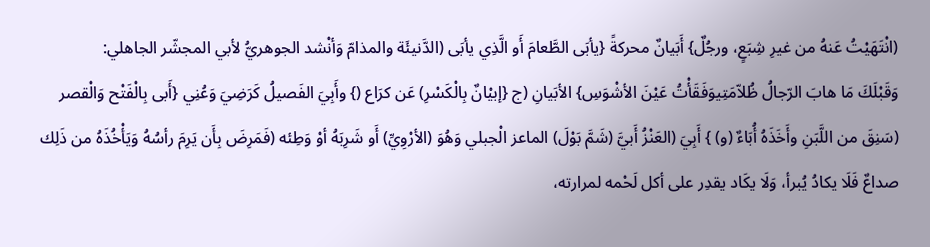(انْتَهَيْتُ عَنهُ من غيرِ شِبَعٍ، ورجُلٌ} أَبَيانٌ محركةً {يأبَى الطَّعامَ أَو الَّذِي يأبَى (الدَّنيئَة والمذامّ وَأنْشد الجوهريُّ لأبي المجشّر الجاهلي:
وَقَبْلَكَ مَا هابَ الرّجالُ ظُلاّمَتِيوَفَقَأْتُ عَيْنَ الأشْوَسِ} الأبَيانِ (ج {إبيْانٌ بِالْكَسْرِ) عَن كرَاع (} وأَبِيَ الفَصيلُ كَرَضِيَ وَعُنِي {أَبى بِالْفَتْح وَالْقصر (سَنِقَ من اللَّبَنِ وأَخَذَهُ أُبَاءٌ (و) } أَبِيَ (العَنْزُ أَبيَّ (شَمَّ بَوْلَ) الماعز الْجبلي وَهُوَ (الأرْوِيِّ) أَو شَرِبَهُ أوْ وَطِئه (فَمَرِضَ بِأَن يَرِمَ رأسُهُ وَيَأْخُذَهُ من ذَلِك صداعٌ فَلَا يكادُ يُبرأ، وَلَا يكَاد يقدِر على أكل لَحْمه لمرارته،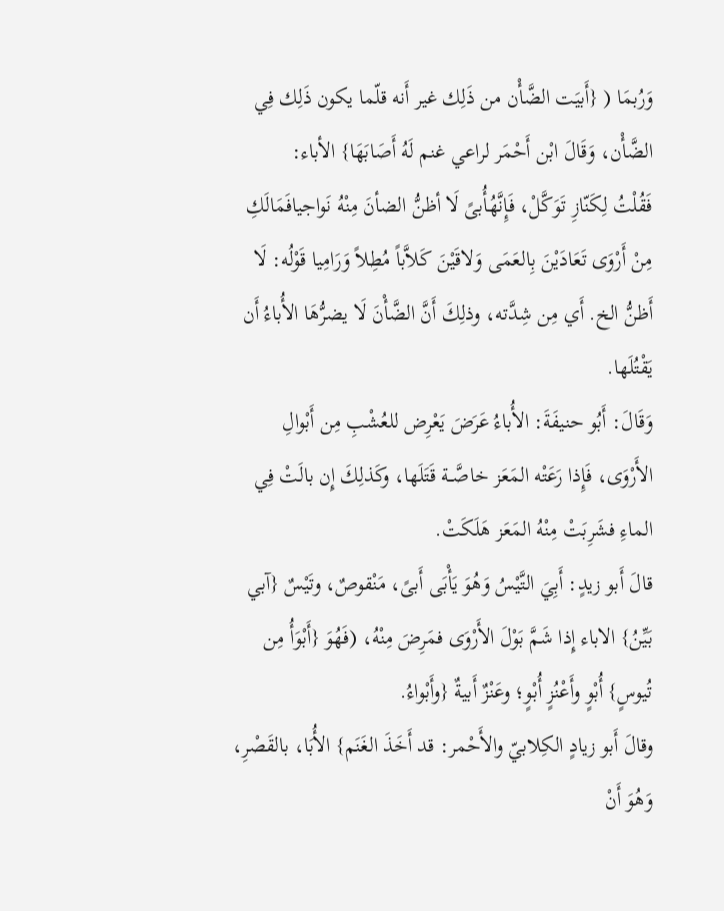وَرُبمَا ( {أَبيَت الضَّأْن من ذَلِك غير أَنه قلّما يكون ذَلِك فِي الضَّأْن، وَقَالَ ابْن أَحْمَر لراعي غنم لَهُ أَصَابَهَا} الأباء:
فَقُلْتُ لِكَنّازِ تَوَكَّلْ، فَإِنَّهُأُبىً لَا أظنُّ الضأنَ مِنْهُ نَواجيافَمَالَكِ مِنْ أَرْوَى تَعَادَيْنَ بِالعَمَى وَلاقَيْنَ كَلاَّباً مُطِلاً وَرَامِيا قَوْلُه: لَا أَظنُّ الخ. أَي مِن شِدَّته، وذلِكَ أَنَّ الضَّأْنَ لَا يضرُّهَا الأُباءُ أَن يَقْتُلَها.
وَقَالَ: أَبُو حنيفَةَ: الأُباءُ عَرَضَ يَعْرِض للعُشْبِ مِن أَبْوالِ الأَرْوَى، فَإِذا رَعَتْه المَعَز خاصَّــة قَتَلَها، وكَذلِكَ إِن بالَتْ فِي الماءِ فشَرِبَتْ مِنْهُ المَعَز هَلَكَتْ.
قالَ أَبو زيدٍ: أَبِيَ التَّيْسُ وَهُوَ يَأْبَى أَبىً، مَنْقوصٌ، وتَيْسٌ {آبي بَيِّنُ} الاباء إِذا شَمَّ بَوْلَ الأَرْوَى فمَرِضَ مِنْهُ، (فَهُوَ {أَبْوَأُ مِن تُيوسٍ} أُبْوٍ وأَعْنُزٍ أُبْوٍ؛ وعَنْزٌ أَبيةٌ {وأَبْواءُ.
وقالَ أَبو زيادٍ الكِلابيّ والأَحْمر: قد أَخَذَ الغَنَم} الأُبَا، بالقَصْرِ، وَهُوَ أَنْ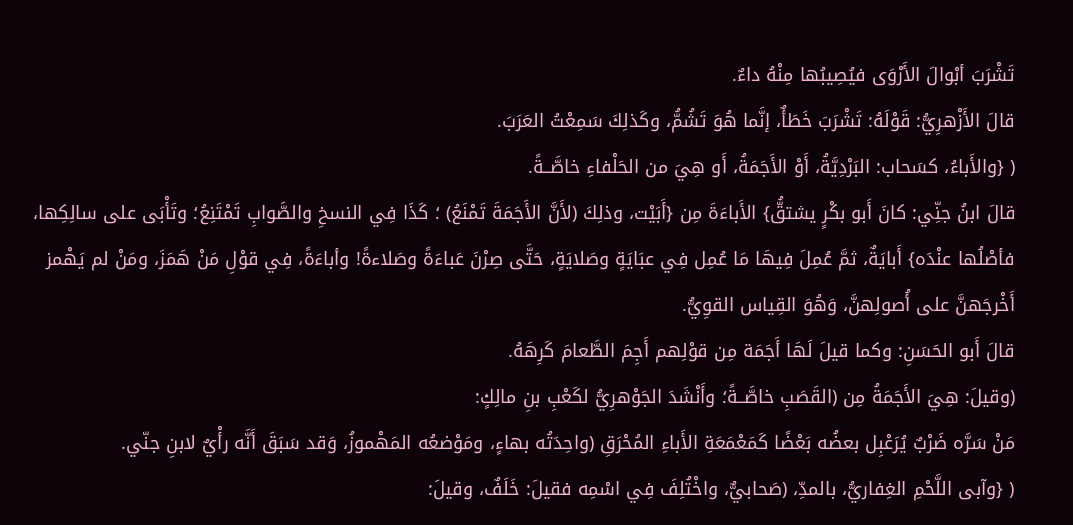تَشْرَبَ أبْوالَ الأَرْوَى فيُصِيبُها مِنْهُ داءٌ.
قالَ الأَزْهرِيُّ: قَوْلَهُ: تَشْرَبَ خَطَأٌ، إنَّما هُوَ تَشُمُّ، وكَذلِكَ سَمِعْتُ العَرَبَ.
( {والأَباءُ، كسَحاب: البَرْدِيَّةُ، أَوْ الأَجَمَةُ، أَو هِيَ من الحَلْفاءِ خاصَّــةً.
قالَ ابنُ جنِّي: كانَ أَبو بكْرٍ يشتقُّ} الأَباءَةَ مِن {أَبَيْت، وذلِكَ (لأَنَّ الأَجَمَةَ تَمْنَعُ) ؛ كَذَا فِي النسخِ والصَّوابِ تَمْتَنِعُ؛ وتَأْبَى على سالِكِها، فأصْلُها عنْدَه} أَبايَةٌ، ثمَّ عُمِلَ فِيهَا مَا عُمِل فِي عبَايَةٍ وصَلايَةٍ، حَتَّى صِرْنَ عَباءَةً وصَلاءةً! وأباءَةً، فِي قوْلِ مَنْ هَمَزَ، ومَنْ لم يَهْمز أَخْرجَهنَّ على أُصولِهنَّ، وَهُوَ القِياس القوِيُّ.
قالَ أَبو الحَسَنِ: وكما قيلَ لَهَا أَجَمَة مِن قوْلِهم أَجِمَ الطَّعامَ كَرِهَهُ.
(وقيلَ: هِيَ الأَجَمَةُ مِن (القَصَبِ خاصَّــةً؛ وأَنْشَدَ الجَوْهرِيُّ لكَعْبِ بنِ مالِكٍ:
مَنْ سَرَّه ضَرْبٌ يُرَعْبِل بعضُه بَعْضًا كَمَعْمَعَةِ الأَباءِ المُحْرَقِ (واحِدَتُه بهاءٍ، ومَوْضعُه المَهْموزُ، وَقد سَبَقَ أَنَّه رأْيٌ لابنِ جنّي.
( {وآبى اللَّحْمِ الغِفاريُّ، بالمدِّ، (صَحابيٌّ، واخْتُلِفَ فِي اسْمِه فقيلَ: خَلَفٌ، وقيلَ: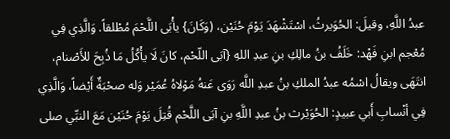عبدُ اللَّهِ، وقيلَ: الحُوَيرثُ، اسْتَشْهَدَ يَوْمَ حُنَيْن، (وَكَانَ} يأْبَى اللَّحْمَ مُطْلقاً. وَالَّذِي فِي مُعْجم ابنِ فَهْد: خَلَفُ بنُ مالِكِ بنِ عبدِ اللهِ {آبَى اللّحْم، كانَ لَا يأْكُلُ مَا ذُبِحَ للأَصْنام، انتَهَى ويقالُ اسْمُه عبدُ الملكِ بنُ عبدِ اللَّه رَوَى عَنهُ مَوْلاهُ عُمَيْر وَله صحْبَةٌ أَيْضاً، وَالَّذِي فِي أنْسابِ أَبي عبيدٍ: الحُوَيْرث بنُ عبدِ اللَّهِ بنِ آبَى اللَّحْم قُتِلَ يَوْمَ حُنَيْن مَعَ النبِّي صلى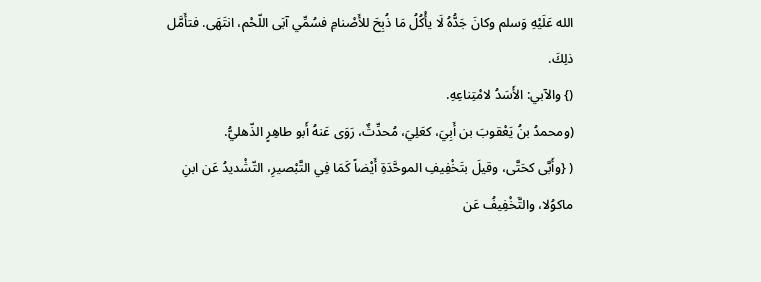الله عَلَيْهِ وَسلم وكانَ جَدُّهُ لَا يأْكُلُ مَا ذُبِحَ للأَصْنامِ فسُمِّي آبَى اللّحْم، انتَهَى. فتأَمَّل ذلِكَ.
(} والآبي: الأَسَدُ لامْتِناعِهِ.
(ومحمدُ بنُ يَعْقوبَ بن أَبِيَ، كعَلِيَ، مُحدِّثٌ، رَوَى عَنهُ أَبو طاهِرٍ الذّهليُّ.
( {وأَبَّى كحَتَّى، وقيلَ بتَخْفِيفِ الموحَّدَةِ أَيْضاً كَمَا فِي التَّبْصيرِ، التّشْديدُ عَن ابنِ ماكوُلا، والتَّخْفِيفُ عَن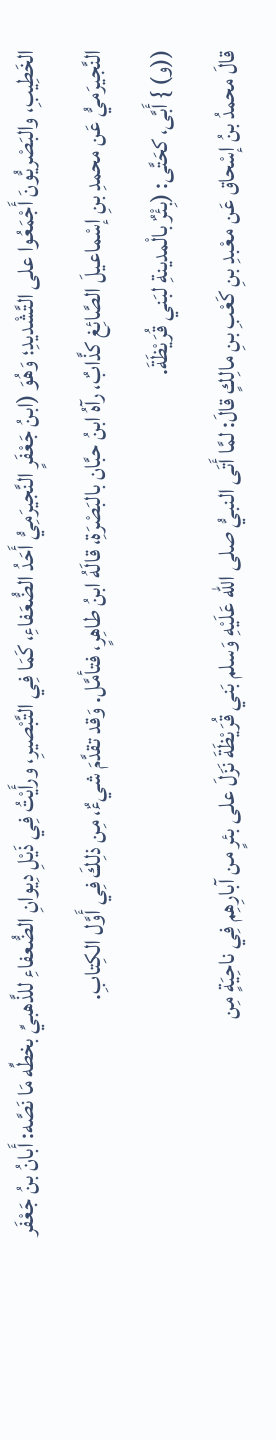الخَطِيبِ، والبَصْريُّونَ أَجْمَعُوا على التَّشْديدِ؛ وَهُوَ (ابنُ جَعْفَرٍ النَّجيرَمِيُّ أَحَدُ الضُّعَفاءِ، كَمَا فِي التَّبْصيرِ، ورأَيْتُ فِي ذَيْلِ دِيوانِ الضُّعفاءِ للذَّهبيِّ بخطِّه مَا نَصَّه: أَبانُ بنُ جَعْفَر النَّجيرَميُّ عَن محمدِ بنِ إسْماعيلَ الصَّائِغ كذَّابٌ، رآهُ ابنُ حبَّان بالبَصْرَةِ، قالَهُ ابنُ طاهِرٍ، فتأمَّل. وَقد تقدَّمَ شيءٌ، مِن ذلِكَ فِي أَوَّل الكِتابِ.
((و) } أَبَّى، كحَتَّى: (بِئْرٌ بالْمدينةِ لبَني قُرَيْظَةَ.
قالَ محمدُ بنُ إسْحاق عَن معْبدِ بنِ كَعْبِ بنِ مالِكٍ قالَ: لمَّا أَتَى النبيُّ صلى الله عَلَيْهِ وَسلم بَني قُرَيْظَةَ نَزَلَ على بئرٍ من آبارِهِم فِي ناحِيَةٍ مِن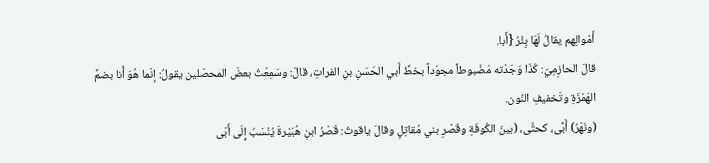أَمْوالِهم يقالُ لَهَا بِئْرُ {أَبا.
قالَ الحازِمِيّ: كَذَا وَجَدْته مَضْبوطاً مجوّداً بخطِّ أَبي الحَسَنِ بنِ الفراتِ، قالَ: وسَمِعْتُ بعضَ المحصّلين يقولُ: إنّما هُوَ أُنا بضمِّ الهَمْزَةِ وتَخفيفِ النّون.
(ونَهْرُ) أَبَّى، كحتَّى، (بينَ الكُوفَةِ وقَصْرِ بني مُقاتِلٍ وقالَ ياقوتُ: قَصْرُ ابنِ هُبَيْرةَ يُنْسَبُ إِلَى أَبّى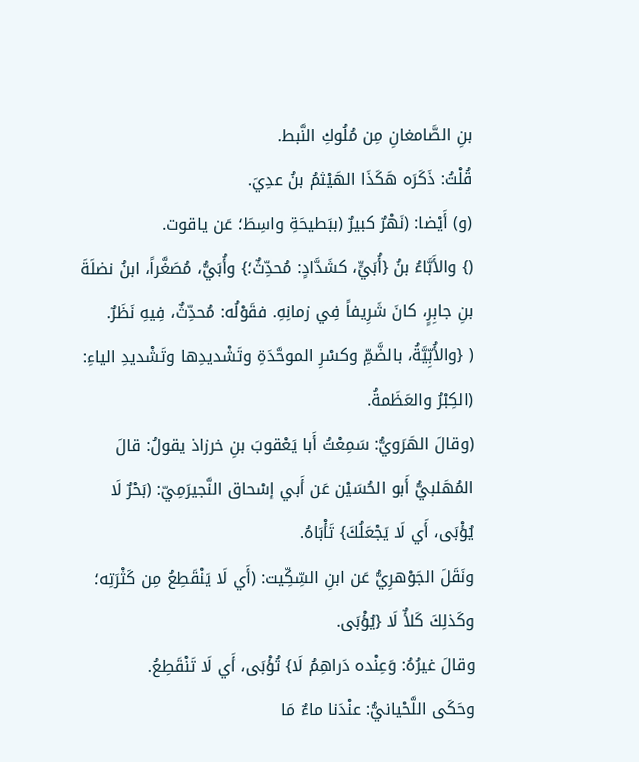بنِ الصَّامغانِ مِن مُلُوكِ النَّبط.
قُلْتُ: ذَكَرَه هَكَذَا الهَيْثمُ بنُ عدِيَ.
(و) أَيْضا: (نَهْرٌ كبيرٌ (ببَطيحَةِ واسِطَ؛ عَن ياقوت.
(} والأَبَّاءُ بنُ {أُبَيٍّ، كشَدَّادٍ: مُحدِّثٌ؛} وأُبَيُّ، مُصَغَّراً، ابنُ نضلَةَ بنِ جابِرٍ، كانَ شَرِيفاً فِي زمانِهِ. فقَوْلُه: مُحدِّثٌ، فِيهِ نَظَرٌ.
( {والأُبِّيَّةُ، بالضَّمِّ وكسْرِ الموحَّدَةِ وتَشْديدِها وتَشْديدِ الياءِ: (الكِبْرُ والعَظَمةُ.
(وقالَ الهَرَويُّ: سَمِعْتُ أَبا يَعْقوبَ بنِ خرزاذ يقولُ: قالَ المُهَلبيُّ أَبو الحُسَيْن عَن أَبي إسْحاق النَّجيرَمِيّ: (بَحْرٌ لَا يُؤْبَى، أَي لَا يَجْعَلُكَ} تَأْبَاهُ.
ونَقَلَ الجَوْهرِيُّ عَن ابنِ السِّكِّيت: (أَي لَا يَنْقَطِعُ مِن كَثْرَتِه؛ وكَذلِكَ كَلأٌ لَا {يُؤْبَى.
وقالَ غيرُهُ: وَعِنْده دَراهِمُ لَا} تُؤْبَى، أَي لَا تَنْقَطِعُ.
وحَكَى اللَّحْيانيُّ: عنْدَنا ماءٌ مَا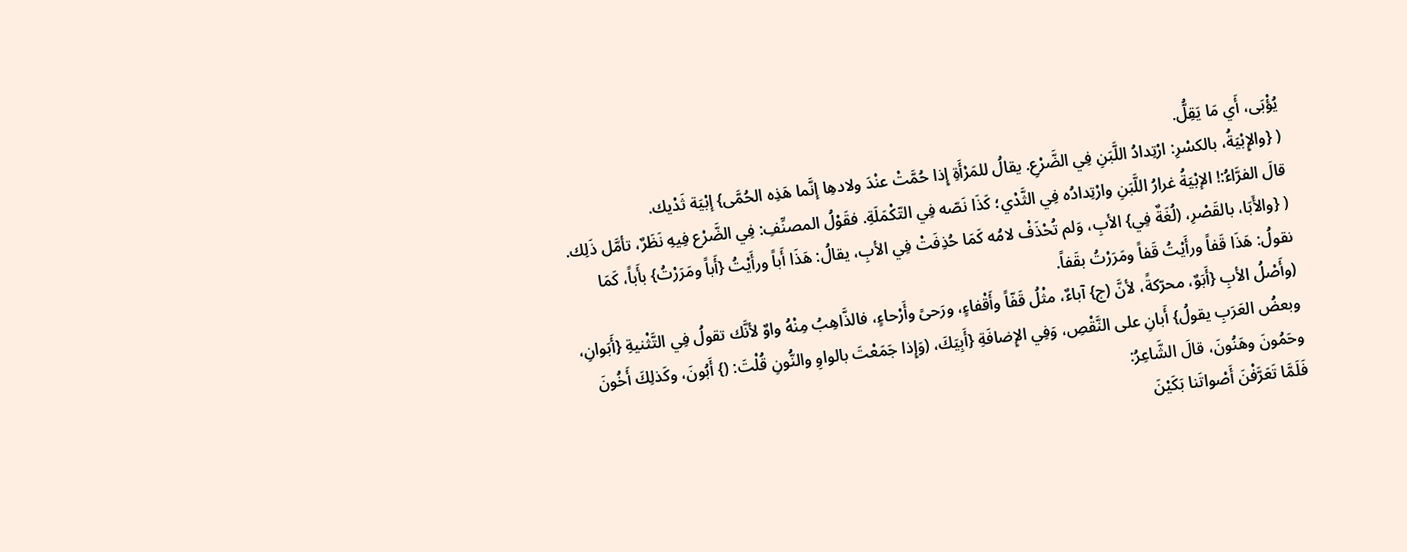يُؤْبَى، أَي مَا يَقِلُّ.
( {والإِبْيَةُ، بالكسْرِ: ارْتِدادُ اللَّبَنِ فِي الضَّرْعِ. يقالُ للمَرْأَةِ إِذا حُمَّتْ عنْدَ ولادهِا إنَّما هَذِه الحُمَّى} إبْيَة ثَدْيك.
قالَ الفرَّاءُ:! الإبْيَةُ غرارُ اللَّبَنِ وارْتِدادُه فِي الثَّدْي؛ كَذَا نَصّه فِي التّكْمَلَةِ. فقَوْلُ المصنِّفِ: فِي الضَّرْع فِيهِ نَظَرٌ، تأمَّل ذَلِك.
( {والأَبَا، بالقَصْرِ، (لُغَةٌ فِي} الأبِ، وَلم تُحْذَفْ لامُه كَمَا حُذِفَتْ فِي الأبِ، يقالُ: هَذَا أَباً ورأَيْتُ {أَباً ومَرَرْتُ} بأَباً، كَمَا نقولُ: هَذَا قَفاً ورأَيْتُ قَفاً ومَرَرْتُ بقَفاً.
(وأَصْلُ الأبِ {أَبَوٌ، محرّكةً، لأنَّ (ج} آباءٌ، مثْلُ قَفّاً وأَقْفاءٍ، ورَحىً وأَرْحاءٍ، فالذَّاهِبُ مِنْهُ واوٌ لأنَّك تقولُ فِي التَّثْنيةِ {أَبَوانِ، وبعضُ العَرَبِ يقولُ} أَبانِ على النَّقْصِ، وَفِي الإِضافَةِ {أَبِيَكَ، (وَإِذا جَمَعْتَ بالواوِ والنُّونِ قُلْتَ: (} أَبُونَ، وكَذلِكَ أَخُونَ وحَمُونَ وهَنُونَ، قالَ الشَّاعِرُ:
فَلَمَّا تَعَرَّفْنَ أَصْواتَنا بَكَيْنَ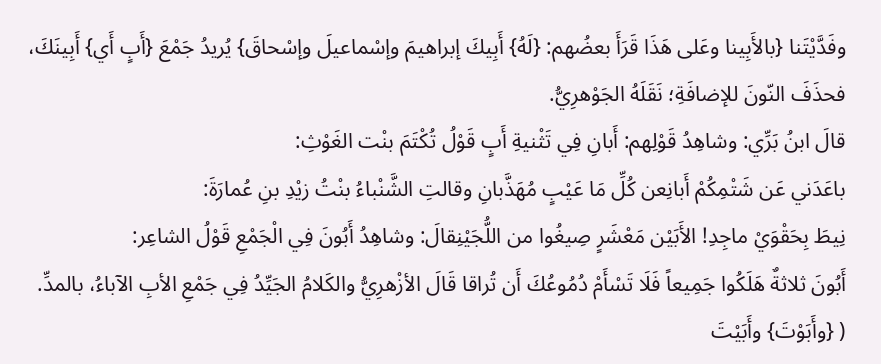وفَدَّيْتَنا {بالأَبِينا وعَلى هَذَا قَرَأَ بعضُهم: {لَهُ} أَبِيكَ إبراهيمَ وإسْماعيلَ وإسْحاقَ} يُريدُ جَمْعَ {أَبٍ أَي} أَبِينَكَ، فحذَفَ النّونَ للإضافَةِ؛ نَقَلَهُ الجَوْهرِيُّ.
قالَ ابنُ بَرِّي: وشاهِدُ قَوْلِهم: أَبانِ فِي تَثْنيةِ أَبٍ قَوْلُ تُكْتَمَ بنْت الغَوْثِ:
باعَدَني عَن شَتْمِكُمْ أَبانِعن كُلِّ مَا عَيْبٍ مُهَذَّبانِ وقالتِ الشَّنْباءُ بنْتُ زيْدِ بنِ عُمارَةَ:
نِيطَ بِحَقْوَيْ ماجِدِ! الأَبَيْن مَعْشَرٍ صِيغُوا من اللُّجَيْنِقالَ: وشاهِدُ أَبُونَ فِي الْجَمْعِ قَوْلُ الشاعِر:
أَبُونَ ثلاثةٌ هَلَكُوا جَمِيعاً فَلَا تَسْأَمْ دُمُوعُكَ أَن تُراقا قَالَ الأزْهرِيُّ والكَلامُ الجَيِّدُ فِي جَمْعِ الأبِ الآباءُ، بالمدِّ.
( {وأَبَوْتَ} وأَبَيْتَ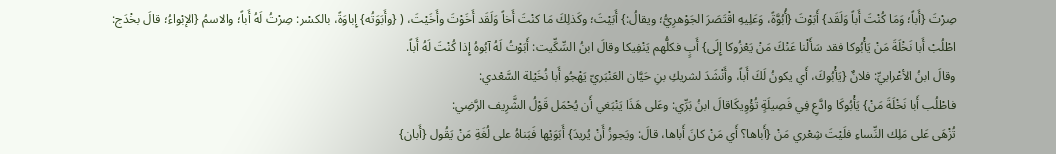صِرْتَ {أَباً؛ وَمَا كُنْتَ أَباً وَلَقَد} أَبَوْتَ {أُبُوَّةً، وَعَلِيهِ اقْتَصَرَ الجَوْهرِيُّ؛ ويقالُ:} أَبَيْتَ؛ وكَذلِكَ مَا كنْتَ أَخاً وَلَقَد أَخَوْتَ وأَخَيْتَ، ( {وأَبَوَتُه} إِباوَةً، بالكسْر: صِرْتُ لَهُ أَباً؛ والاسمُ {الإبْواءُ؛ قالَ بخْدَج:
اطْلُبْ أَبا نَخْلَةَ مَنْ يَأْبُوكا فقد سَأَلْنا عَنْكَ مَنْ يَعْزُوكا إِلَى} أَبٍ فكلُّهم يَنْفِيكا وقالَ ابنُ السِّكِّيت: أَبَوْتُ لَهُ آبُوهُ إِذا كُنْتَ لَهُ أَباً.
وقالَ ابنُ الأعْرابيِّ: فلانٌ {يَأْبُوكَ، أَي يكونُ لَكَ أَباً، وأَنْشَدَ لشريكِ بنِ حَيَّان العَنْبَريّ يَهْجُو أَبا نُخَيْلة السَّعْدي:
فاطْلُب أَبا نَخْلَةَ مَنْ} يَأْبُوكَا وادَّعِ فِي فَصِيلَةٍ تُؤْوِيكَاقالَ ابنُ بَرِّي: وعَلى هَذَا يَنْبَغي أَن يُحْمَل قَوْلُ الشَّرِيف الرَّضِي:
تُزْهَى عَلى مَلِك النِّساءِ فلَيْتَ شِعْري مَنْ {أَباها؟ أَي مَنْ كانَ أَباها، قالَ: ويَجوزُ أَنْ يُريدَ} أَبَوَيْها فَبَناهُ على لُغَةِ مَنْ يَقُول {أَبان}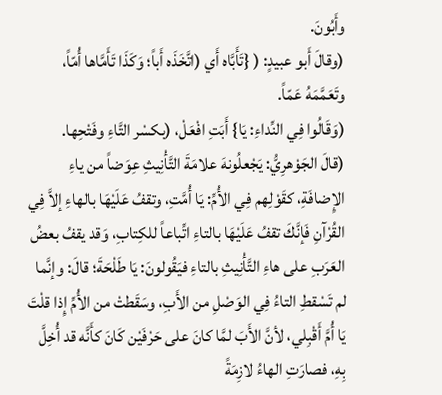وأَبُونَ.
(وقالَ أَبو عبيدٍ: ( {تَأَبَّاه أَي (اتَّخَذَه أَباً؛ وَكَذَا تَأَمَّاها أُمّاً، وتَعَمَّمَهُ عَمّاً.
(وَقَالُوا فِي النِّداءِ: يَا} أَبَتِ افْعَلْ، (بكسْر التَّاءِ وفَتْحِها.
(قالَ الجَوْهرِيُّ: يَجْعلُونهَ علامَةَ التَّأْنِيثِ عِوَضاً من ياءِ الإِضافَةِ، كقَوْلِهم فِي الأُمِّ: يَا أُمَّتِ، وتقفُ عَلَيْهَا بالهاءِ إلاَّ فِي القُرْآنِ فَإنَّكَ تقفُ عَلَيْهَا بالتاءِ اتِّباعاً للكِتابِ، وَقد يقفُ بعضُ العَرَبِ على هاءِ التَّأْنِيثِ بالتاءِ فيَقُولونَ: يَا طَلْحَةَ؛ قالَ: وإنَّما لم تَسْقطِ التاءُ فِي الوَصْلِ من الأَبِ، وسَقَطتْ من الأُمِّ إِذا قلْتَ يَا أُمَّ أَقْبِلي، لأنَّ الأَبَ لمَّا كانَ على حَرْفَيْن كَانَ كأَنَّه قد أُخِلَّ بِهِ، فصارَتِ الهاءُ لازِمَةً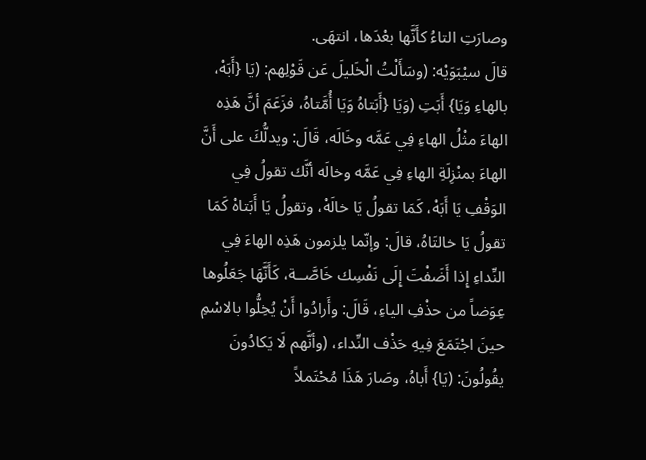وصارَتِ التاءُ كأَنَّها بعْدَها، انتهَى.
قالَ سيْبَوَيْه: (وسَأَلْتُ الْخَليلَ عَن قَوْلِهم: (يَا {أَبَهْ، بالهاءِ وَيَا} أَبَتِ (وَيَا {أَبَتاهُ وَيَا أُمَّتاهُ، فزَعَمَ أنَّ هَذِه الهاءَ مثْلُ الهاءِ فِي عَمَّه وخَالَه، قَالَ: ويدلُّكَ على أَنَّ الهاءَ بمنْزِلَةِ الهاءِ فِي عَمَّه وخالَه أنَّك تقولُ فِي الوَقْفِ يَا أَبَهْ، كَمَا تقولُ يَا خالَهْ، وتقولُ يَا أَبَتاهْ كَمَا تقولُ يَا خالتَاهُ، قالَ: وإنّما يلزمون هَذِه الهاءَ فِي النِّداءِ إِذا أَضَفْتَ إِلَى نَفْسِك خَاصَّــة، كَأَنَّهَا جَعَلُوها عِوَضاً من حذْفِ الياءِ، قَالَ: وأَرادُوا أَنْ يُخِلُّوا بالاسْمِ حينَ اجْتَمَعَ فِيهِ حَذْف النِّداء، (وأنَّهم لَا يَكادُونَ يقُولُونَ: (يَا} أَباهُ، وصَارَ هَذَا مُحْتَملاً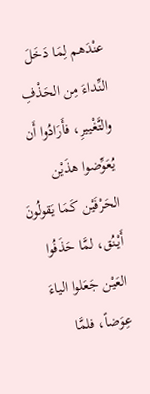عنْدَهم لِمَا دَخَلَ النِّداءَ مِن الحَذْفِ والتَّغْييرِ، فأَرَادُوا أَن يُعَوِّضوا هذَيْن الحَرْفَيْن كَمَا يَقولُونَ أَيْنُق، لمَّا حَذَفُوا العَيْن جَعَلوا الياءَ عِوَضاً، فلمَّا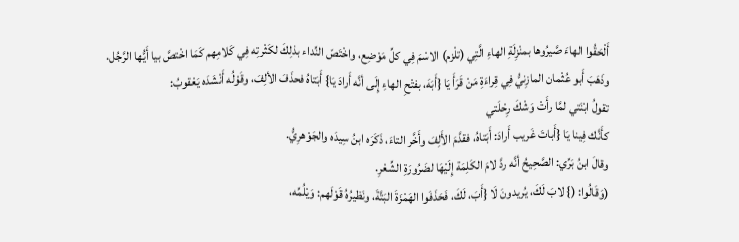أَلْحَقُوا الهاءَ صَّيرُوها بمنْزِلَةِ الهاءِ الَّتِي (تلْزم) الاسْمَ فِي كلِّ مَوْضِع، واخْتَصّ النِّداء بذلِكَ لكَثْرتِه فِي كَلامِهم كَمَا اخْتصَّ بيا أَيُّها الرَّجُل.
وذَهَبَ أَبو عُثْمان المازِنيُّ فِي قِراءَةِ مَنْ قَرَأَ يَا {أَبَهَ، بفتْحِ الهاءِ إِلَى أنَّه أَرادَ يَا} أَبَتاهُ فحذَفَ الألِفَ، وقَوْلُه أَنْشَدَه يَعْقوبُ:
تقولُ ابْنَتي لمَّا رأَتْ وَشْكَ رِحْلَتي
كأَنَّك فِينا يَا {أَباتَ غَريب أَرادَ: أَبَتاهُ، فقدَّمَ الأَلِفَ وأَخَّر التاءَ، ذَكَرَه ابنُ سِيدَه والجَوْهرِيُّ.
وقالَ ابنُ بَرِّي: الصَّحِيحُ أنَّه ردَّ لامَ الكَلِمَة إِلَيْهَا لضَرُورَةِ الشِّعْرِ.
(وَقَالُوا: (} لابَ لَكَ، يُريدونَ لَا {أَبَ، لَكَ، فَحَذَفَوا الهَمْزَةَ البَتَّةَ، ونَظيرُهُ قَوْلَهم: وَيْلُمِّه،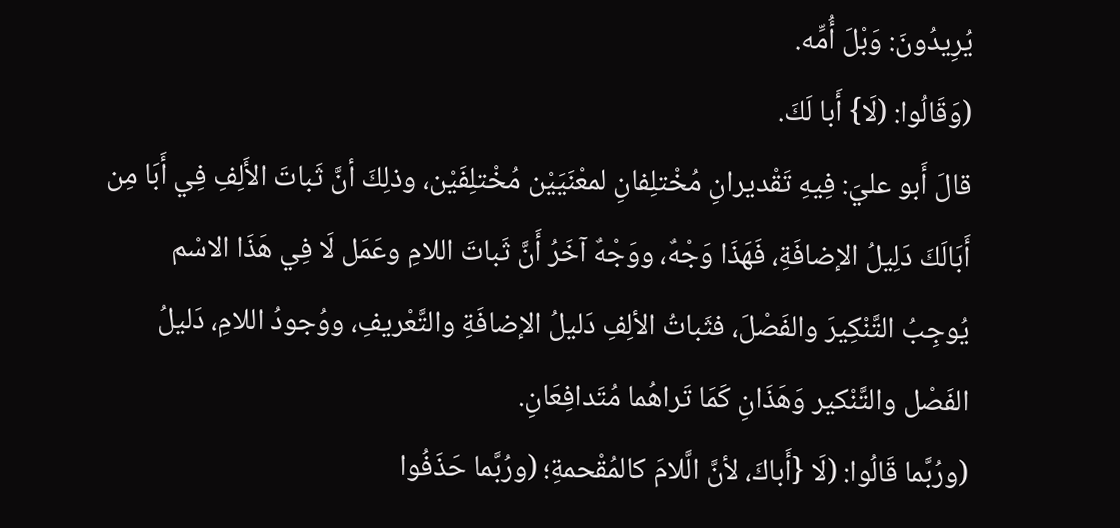يُرِيدُونَ: وَبْلَ أُمِّه.
(وَقَالُوا: (لَا} أَبا لَكَ.
قالَ أَبو عليَ: فِيهِ تَقْديرانِ مُخْتلِفانِ لمعْنَيَيْن مُخْتلِفَيْن، وذلِكَ أنَّ ثَباتَ الأَلِفِ فِي أَبَا مِن أَبَالَكَ دَلِيلُ الإضافَةِ، فَهَذَا وَجْهٌ، ووَجْهٌ آخَرُ أَنَّ ثَباتَ اللامِ وعَمَل لَا فِي هَذَا الاسْم يُوجِبُ التَّنْكِيرَ والفَصْلَ، فثَباتُ الألِفِ دَليلُ الإضافَةِ والتَّعْريفِ، ووُجودُ اللامِ، دَليلُ الفَصْل والتَّنْكير وَهَذَانِ كَمَا تَراهُما مُتَدافِعَانِ.
(ورُبَّما قَالُوا: (لَا {أَباكَ، لأنَّ الَّلامَ كالمُقْحمةِ؛ (ورُبَّما حَذَفُوا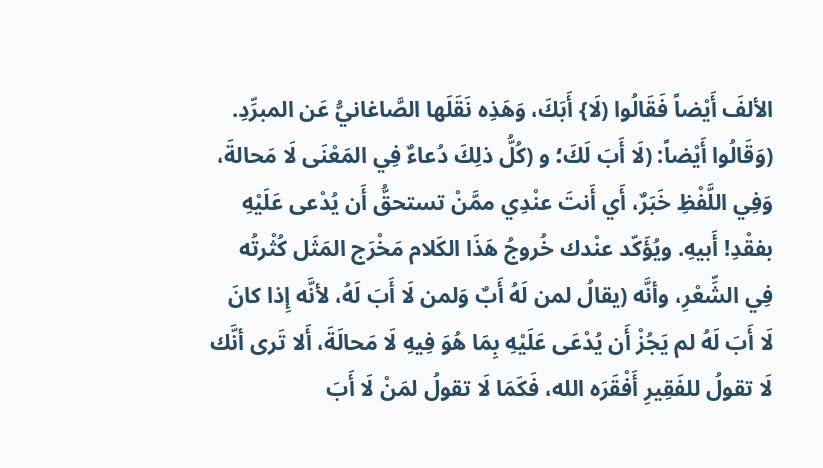الألفَ أَيْضاً فَقَالُوا (لَا} أَبَكَ، وَهَذِه نَقَلَها الصَّاغانيُّ عَن المبرِّدِ.
(وَقَالُوا أَيْضاً: (لَا أَبَ لَكَ؛ و (كُلُّ ذلِكَ دُعاءٌ فِي المَعْنَى لَا مَحالةَ، وَفِي اللَّفْظِ خَبَرٌ، أَي أَنتَ عنْدِي ممَّنْ تستحقُّ أَن يُدْعى عَلَيْهِ بفقْدِ! أَبيهِ. ويُؤَكّد عنْدك خُروجُ هَذَا الكَلام مَخْرَج المَثَل كُثْرتُه فِي الشِّعْرِ، وأنَّه (يقالُ لمن لَهُ أَبٌ وَلمن لَا أَبَ لَهُ، لأنَّه إِذا كانَ لَا أَبَ لَهُ لم يَجُزْ أَن يُدْعَى عَلَيْهِ بِمَا هُوَ فِيهِ لَا مَحالَةَ، أَلا تَرى أنَّك لَا تقولُ للفَقِيرِ أَفْقَرَه الله، فَكَمَا لَا تقولُ لمَنْ لَا أَبَ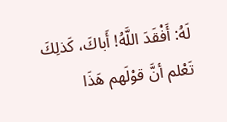لَهُ: أَفْقَدَ اللَّهُ! أَباكَ، كَذلِكَ تَعْلم أنَّ قوْلَهم هَذَا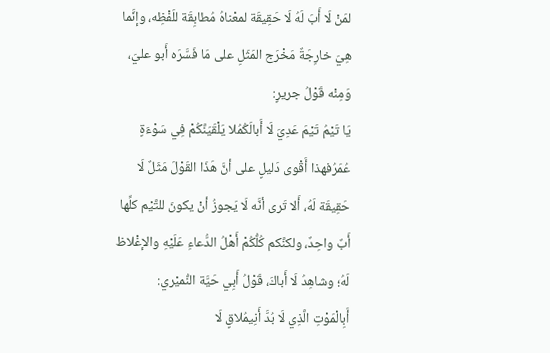لمَنْ لَا أَبَ لَهُ لَا حَقِيقَة لمعْناهُ مُطابِقَة للَفْظِه، وإنَّما هِيَ خارِجَةٌ مَخْرَج المَثَلِ على مَا فَسَّرَه أَبو عليَ، وَمِنْه قَوْلُ جريرٍ:
يَا تَيْمُ تَيْمَ عَدِيَ لَا أَبالَكُمُلا يَلْقَيَنَّكُمْ فِي سَوْءَةٍ عُمَرُفهذا أَقْوى دَليلٍ على أنَّ هَذَا القَوْلَ مَثَلٌ لَا حَقِيقَة لَهُ، أَلا تَرى أنَّه لَا يَجوزُ أنْ يكونَ للتَّيْم كلِّها أَبٌ واحِدٌ، ولكنَّكم كُلُّكُمْ أَهْلُ الدُّعاءِ عَلَيْهِ والإغْلاظ لَهُ؛ وشاهِدُ لَا أَباكَ، قَوْلُ أَبِي حَيَّة النُّميْري:
أَبِالْمَوْتِ الَّذِي لَا بُدَّ أَنِيمُلاقٍ لَا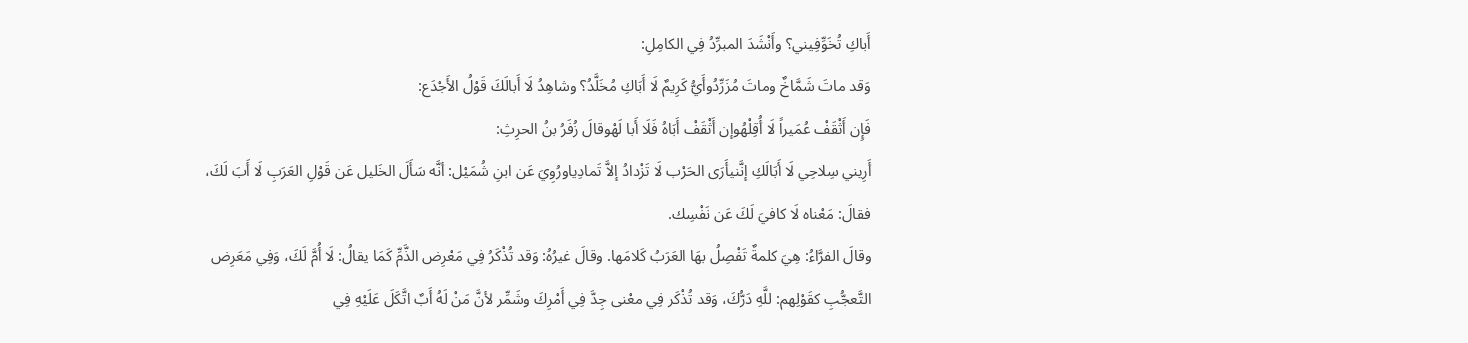أَباكِ تُخَوِّفِيني؟ وأَنْشَدَ المبرِّدُ فِي الكامِلِ:
وَقد ماتَ شَمَّاخٌ وماتَ مُزَرِّدُوأَيُّ كَرِيمٌ لَا أَبَاكِ مُخَلَّدُ؟ وشاهِدُ لَا أَبالَكَ قَوْلُ الأَجْدَع:
فَإِن أَثْقَفْ عُمَيراً لَا أُقِلْهُوإن أَثْقَفْ أَبَاهُ فَلَا أَبا لَهْوقالَ زُفَرُ بنُ الحرِثِ:
أَرِيني سِلاحِي لَا أَبَالَكِ إنَّنيأَرَى الحَرْب لَا تَزْدادُ إلاَّ تَمادِياورُوِيَ عَن ابنِ شُمَيْل: أنَّه سَأَلَ الخَليل عَن قَوْلِ العَرَبِ لَا أَبَ لَكَ، فقالَ: مَعْناه لَا كافيَ لَكَ عَن نَفْسِك.
وقالَ الفرَّاءُ: هِيَ كلمةٌ تَفْصِلُ بهَا العَرَبُ كَلامَها. وقالَ غيرُهُ: وَقد تُذْكَرُ فِي مَعْرِض الذَّمِّ كَمَا يقالُ: لَا أُمَّ لَكَ، وَفِي مَعَرِض التَّعجُّبِ كقَوْلِهم: للَّهِ دَرُّكَ، وَقد تُذْكَر فِي معْنى جِدَّ فِي أَمْرِكَ وشَمِّر لأنَّ مَنْ لَهُ أَبٌ اتَّكَلَ عَلَيْهِ فِي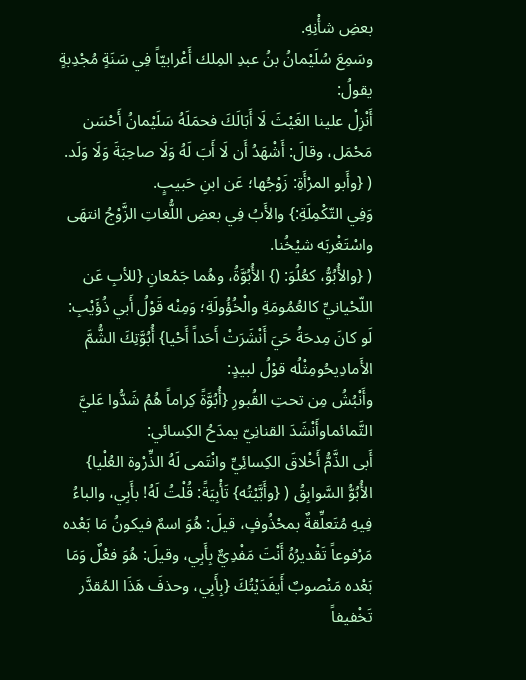بعضِ شأْنِهِ.
وسَمِعَ سُلَيْمانُ بنُ عبدِ المِلك أَعْرابيّاً فِي سَنَةٍ مُجْدِبةٍ يقولُ:
أَنْزِلْ علينا الغَيْثَ لَا أَبَالَكَ فحمَلَهُ سَلَيْمانُ أَحْسَن مَحْمَل، وقالَ: أَشْهَدُ أَن لَا أَبَ لَهُ وَلَا صاحِبَةَ وَلَا وَلَد.
( {وأَبو المرْأَةِ: زَوْجُها؛ عَن ابنِ حَبيبٍ.
وَفِي التّكْمِلَةِ:} والأَبُ فِي بعضِ اللُّغاتِ الزَّوْجُ انتهَى واسْتَغْربَه شيْخُنا.
( {والأُبُوُّ، كعُلُوَ: (} الأُبُوَّةُ، وهُما جَمْعانِ {للأبِ عَن اللّحْيانيِّ كالعُمُومَةِ والْخُؤُولَةِ؛ وَمِنْه قَوْلُ أَبي ذُؤَيْبِ:
لَو كانَ مِدحَةُ حَيَ أَنْشَرَتْ أَحَداً أَحْيا} أُبُوَّتِكَ الشُّمَّ الأَمادِيحُومِثْلُه قوْلُ لبيدٍ:
وأَنْبُشُ مِن تحتِ القُبورِ {أُبُوَّةً كِراماً هُمُ شَدُّوا عَليَّ التَّمائماوأَنْشَدَ القنانِيّ يمدَحُ الكِسائي:
أَبى الذَّمُّ أَخْلاقَ الكِسائِيِّ وانْتَمى لَهُ الذِّرْوة العُلْيا} الأُبُوُّ السَّوابِقُ ( {وأَبَّيْتُه} تَأْبِيَةً: قُلْتُ لَهُ! بأَبِي، والباءُ فِيهِ مُتَعلِّقةٌ بمحْذُوفٍ، قيلَ: هُوَ اسمٌ فيكونُ مَا بَعْده مَرْفوعاً تَقْديرُهُ أَنْتَ مَفْدِيٌّ بِأَبِي، وقيلَ: هُوَ فعْلٌ وَمَا بَعْده مَنْصوبٌ أَيفَدَيْتُكَ {بِأَبِي، وحذفَ هَذَا المُقدَّر تَخْفيفاً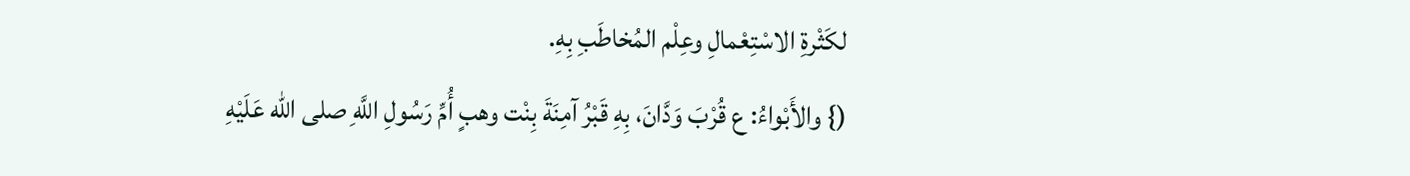لكَثْرةِ الاسْتِعْمالِ وعِلْم المُخاطَبِ بِهِ.
(} والأَبْواءُ: ع قُرْبَ وَدَّانَ، بِهِ قَبْرُ آمِنَةَ بِنْت وهبٍ أُمِّ رَسُولِ اللَّهِ صلى الله عَلَيْهِ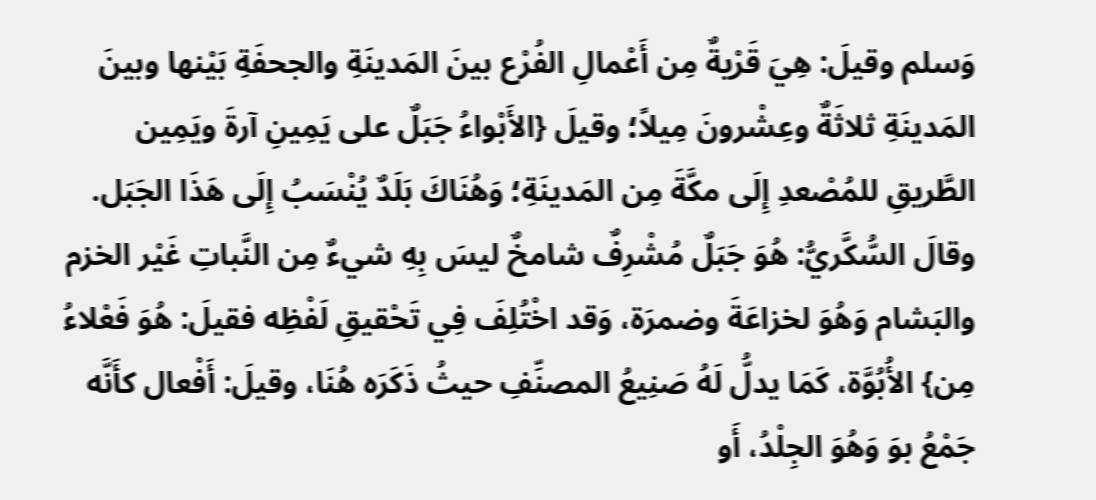وَسلم وقيلَ: هِيَ قَرْيةٌ مِن أَعْمالِ الفُرْع بينَ المَدينَةِ والجحفَةِ بَيْنها وبينَ المَدينَةِ ثلاثَةٌ وعِشْرونَ مِيلاً؛ وقيلَ {الأَبْواءُ جَبَلٌ على يَمِينِ آرةَ ويَمِين الطَّريقِ للمُصْعدِ إِلَى مكَّةَ مِن المَدينَةِ؛ وَهُنَاكَ بَلَدٌ يُنْسَبُ إِلَى هَذَا الجَبَل.
وقالَ السُّكَّريُّ: هُوَ جَبَلٌ مُشْرِفٌ شامخٌ ليسَ بِهِ شيءٌ مِن النَّباتِ غَيْر الخزم والبَشام وَهُوَ لخزاعَةَ وضمرَة، وَقد اخْتُلِفَ فِي تَحْقيقِ لَفْظِه فقيلَ: هُوَ فَعْلاءُ مِن} الأُبُوَّة، كَمَا يدلُّ لَهُ صَنِيعُ المصنِّفِ حيثُ ذَكَرَه هُنَا، وقيلَ: أَفْعال كأَنَّه جَمْعُ بوَ وَهُوَ الجِلْدُ، أَو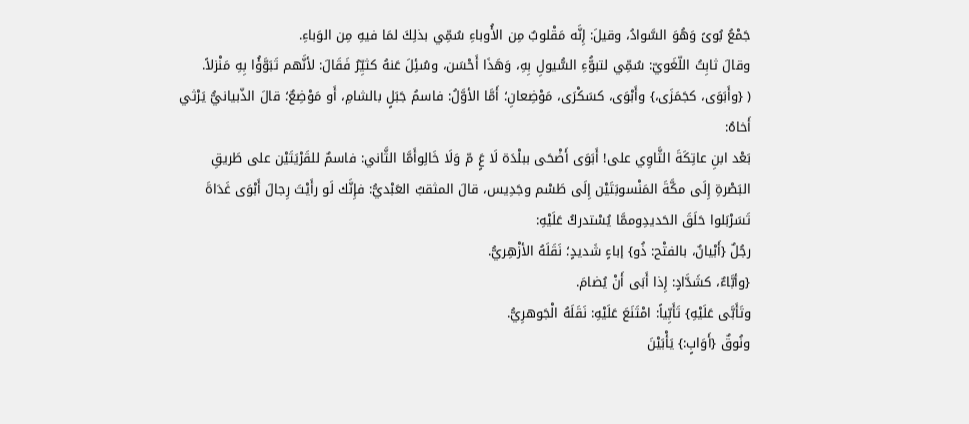جَمْعُ بُوىً وَهُوَ السَّوادُ، وقيلَ: إِنَّه مَقْلوبٌ مِن الأُوباءِ سُمِّي بذلِكَ لمَا فيهِ مِن الوَباءِ.
وقالَ ثابِتُ اللّغَويّ: سُمِّي لتبوُّءِ السُّيولِ بِهِ، وَهَذَا أَحْسَن، وسُئِلَ عَنهُ كثيِّرُ فَقَالَ: لأنَّهم تَبَوَّؤُا بِهِ مَنْزلاً.
( {وأَبَوَى، كجَمَزَى،} وأَبْوَى، كسَكْرَى، مَوْضِعانِ؛ أَمَّا الأوَّلُ: فاسمُ جَبَلٍ بالشامِ، أَو مَوْضِعٌ؛ قالَ الذّبيانيُّ يَرْثي أَخاهُ:
بَعْد ابنِ عاتِكَةَ الثَّاوِي على! أَبَوَى أَضْحَى ببلْدَة لَا عٍَ مّ وَلَا خَالِوأَمَّا الثَّاني: فاسمٌ للقَرْيَتَيْن على طَريقِ البَصْرةِ إِلَى مكَّةَ المَنْسوبَتَيْن إِلَى طَسْم وجَدِيس، قالَ المثقبُ العَبْديُّ: فإِنَّك لَو رأَيْتَ رِجالَ أَبْوَى غَدَاةَ تَسَرْبَلوا حَلَقَ الحَديدِوممَّا يُسْتدركُ عَلَيْهِ:
رجُلٌ {أَبْيانٌ، بالفتْح: ذُو} إباءٍ شَديدٍ؛ نَقَلَهُ الأزْهِريُّ.
{وأبَّاءٌ، كشَدَّادٍ: إِذا أَبَى أَنْ يُضامَ.
وتَأَبَّى عَلَيْهِ} تَأَبِّياً: امْتَنَعَ عَلَيْهِ: نَقَلَهُ الْجَوهرِيُّ.
ونُوقٌ {أَوَابٍ:} يَأْبَيْنَ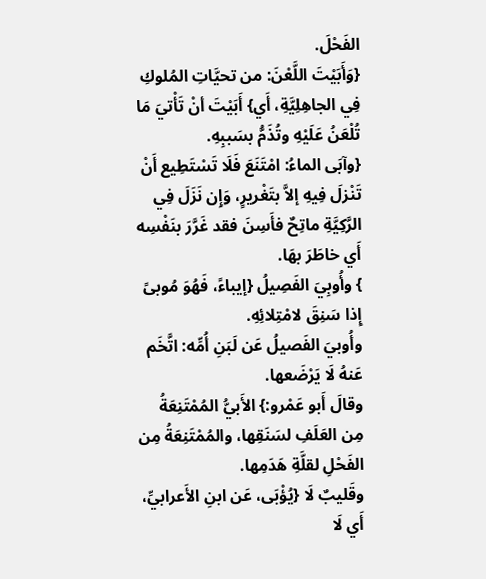الفَحْلَ.
{وَأَبَيْتَ اللَّعْنَ: من تحيَّاتِ المُلوكِ فِي الجاهِلِيَّةِ، أَي} أَبَيْتَ أنْ تَأْتيَ مَا تُلْعَنُ عَلَيْهِ وتُذَمُّ بسَببِهِ.
{وآبَى الماءُ: امْتَنَعَ فَلَا تَسْتَطِيع أَنْ تَنْزلَ فِيهِ إلاَّ بتَغْريرٍ، وَإِن نَزَلَ فِي الرَّكِيَّةِ ماتِحٌ فأَسِنَ فقد غَرَّرَ بنَفْسِه أَي خاطَرَ بهَا.
} وأُوبِيَ الفَصِيلُ {إيباءً، فَهُوَ مُوبىً إِذا سَنِقَ لامْتِلائِهِ.
وأُوبيَ الفَصيلُ عَن لَبَنِ أُمِّه: اتَّخَم عَنهُ لَا يَرْضَعها.
وقالَ أَبو عَمْرو:} الأَبيُّ المُمْتَنِعَةُ مِن العَلَفِ لسَنَقِها، والمُمْتَنِعَةُ مِن الفَحْلِ لقلَّةِ هَدَمِها.
وقَليبٌ لَا {يُؤْبَى، عَن ابنِ الأَعرابيِّ، أَي لَا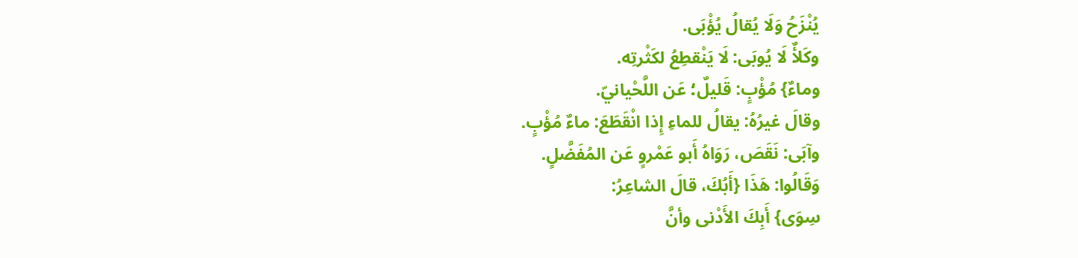يُنْزَحُ وَلَا يُقالُ يُؤْبَى.
وكَلأٌ لَا يُوبَى: لَا يَنْقطِعُ لكَثْرتِه.
وماءٌ} مُؤْبٍ: قَليلٌ؛ عَن اللَّحْيانيّ.
وقالَ غيرُهُ: يقالُ للماءِ إِذا انْقَطَعَ: ماءٌ مُؤْبٍ.
وآبَى: نَقَصَ، رَوَاهُ أَبو عَمْروٍ عَن المُفَضَّلٍ.
وَقَالُوا: هَذَا {أَبُكَ، قالَ الشاعِرُ:
سِوَى} أَبِكَ الأَدْنى وأنَّ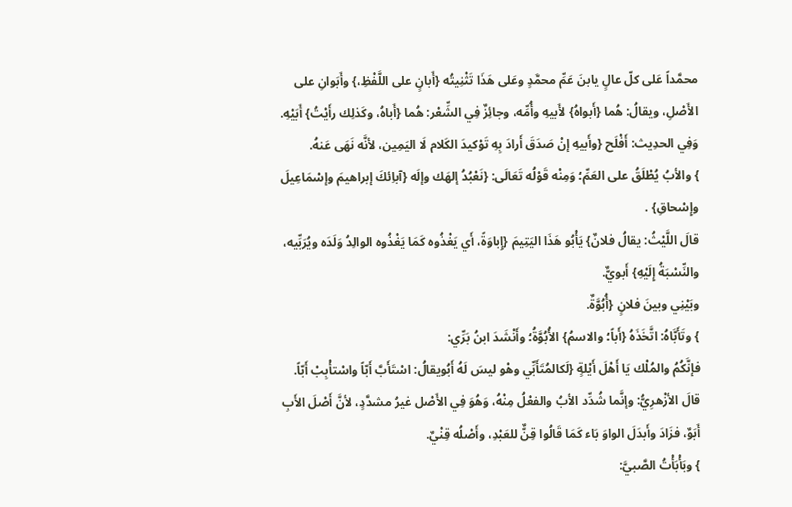محمَّداً عَلى كلّ عالٍ يابنَ عَمِّ محمَّدٍ وعَلى هَذَا تَثْنِيتُه {أَبانٍ على اللَّفْظِ،} وأَبَوانِ على الأَصْلِ، ويقالُ: هُما {أَبواهُ} لأَبيهِ وأُمِّه، وجائِزٌ فِي الشِّعْر: هُما {أَباهُ، وكَذلِك رأَيْتُ} أَبَيْهِ.
وَفِي الحدِيث: أَفْلَح {وأَبيهِ إنْ صَدَقَ أَرادَ بِهِ تَوْكيدَ الكَلام لَا اليَمِين، لأنَّه نَهَى عَنهُ.
} والأبُ يُطْلَقُ على العَمِّ؛ وَمِنْه قَوْلُه تَعَالَى: {نَعْبُدُ إلهَك وإلَه {آباِئكَ إبراهيمَ وإسْمَاعِيلَ وإِسْحاقِ} .
قالَ اللَّيْثُ: يقالُ فلانٌ} يَأْبُو هَذَا اليَتِيمَ {إِباوَةً، أَي يَغْذُوه كَمَا يَغْذُوه الوالِدُ وَلَدَه ويُرَبِّيه، والنِّسْبَةُ إِلَيْهِ} أَبويٌّ.
وبَيْنِي وبينَ فلانٍ {أُبُوَّةٌ.
} وتَأَبَّاهُ: اتَّخَذَهُ {أَباً؛ والاسمُ} الأُبُوَّةُ؛ وأَنْشَدَ ابنُ بَرِّي:
فإنَّكُمُ والمُلْك يَا أَهْلَ أَيْلةٍ {لَكالمُتَأَبِّي وهْو ليسَ لَهُ أَبُويقالُ: اسْتَأَبَّ أَبّاً واسْتأْبِبْ أَبّاً.
قالَ الأزْهرِيُّ: وإنَّما شُدِّد الأبُ والفعْلُ مِنْهُ، وَهُوَ فِي الأَصْل غيرُ مشدَّدٍ، لأنَّ أَصْلَ الأَبِ أَبَوٌ، فزَادَ وأَبدَلَ الواوَ بَاء كَمَا قَالُوا قِنٌّ للعَبْدِ، وأَصْلُه قِنْيٌ.
} وبَأْبَأْتُ الصَّبيَّ: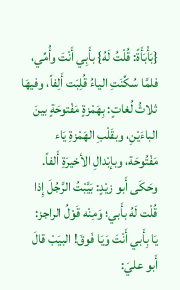{بَأْبَأَةً: قُلْتُ لَهُ} بأَبِي أَنْتَ وأُمِّي، فلمَّا سُكِّنَتِ الياءُ قُلِبَت أَلِفاً، وفيهَا ثلاثُ لُغاتٍ: بِهَمْزةٍ مَفْتوحَةٍ بينَ الباءَيْنِ، وبقَلْبِ الهَمْزةِ يَاء مَفْتُوحَة، وبإبْدالِ الأخيرَةِ أَلفاً.
وحَكَى أَبو زيْدٍ: بَيَّبْتُ الرَّجُلَ إِذا قُلْت لَهُ بأَبي؛ وَمِنْه قَوْلُ الراجز:
يَا بِأَبي أَنْتَ وَيَا فَوقَ! البيَبْ قالَ أَبو عليَ: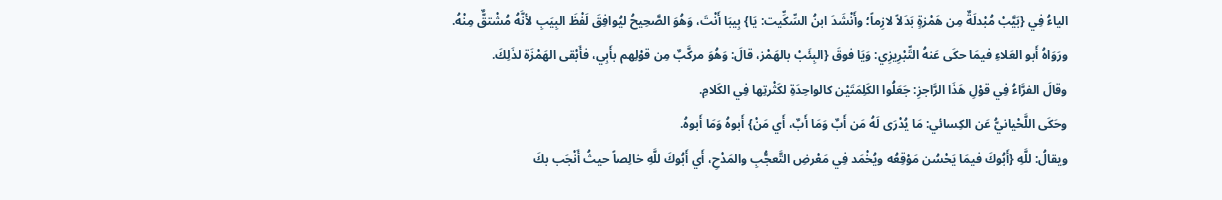الياءُ فِي {بَيَّبْ مُبْدلَةٌ مِن هَمْزةٍ بَدَلاً لازِماً؛ وأَنْشَدَ ابنُ السِّكِّيت: يَا} بِيبَا أَنْتَ، وَهُوَ الصَّحِيحُ ليُوافِقَ لَفْظَ البِيَبِ لأنَّهُ مُشْتقٌّ مِنْهُ.
ورَوَاهُ أَبو العَلاءِ فيمَا حكَى عَنهُ التِّبْرِيزِي: وَيَا فوقَ {البِئَبْ بالهَمْز، قالَ: وَهُوَ مركَّبٌ مِن قوْلِهم بأَبِي، فأَبْقى الهَمْزَة لذَلِكَ.
وقالَ الفرَّاءُ فِي قوْلِ هَذَا الرَّاجزِ: جَعَلُوا الكَلِمَتَيْن كالواحِدَةِ لكَثْرتِها فِي الكَلامِ.
وحَكَى اللَّحْيانيُّ عَن الكِسائي: مَا يُدْرَى لَهُ مَن أَبٌ وَمَا أَبٌ، أَي مَنْ} أَبوهُ وَمَا أَبوهُ.
ويقالُ: للَّهِ {أَبُوكَ فيمَا يَحْسُن مَوْقِعُه ويُخْمَد فِي مَعْرضِ التَّعجُّبِ والمَدْحِ، أَي أَبُوكَ للَّهِ خالِصاً حيثُ أَنْجَب بكَ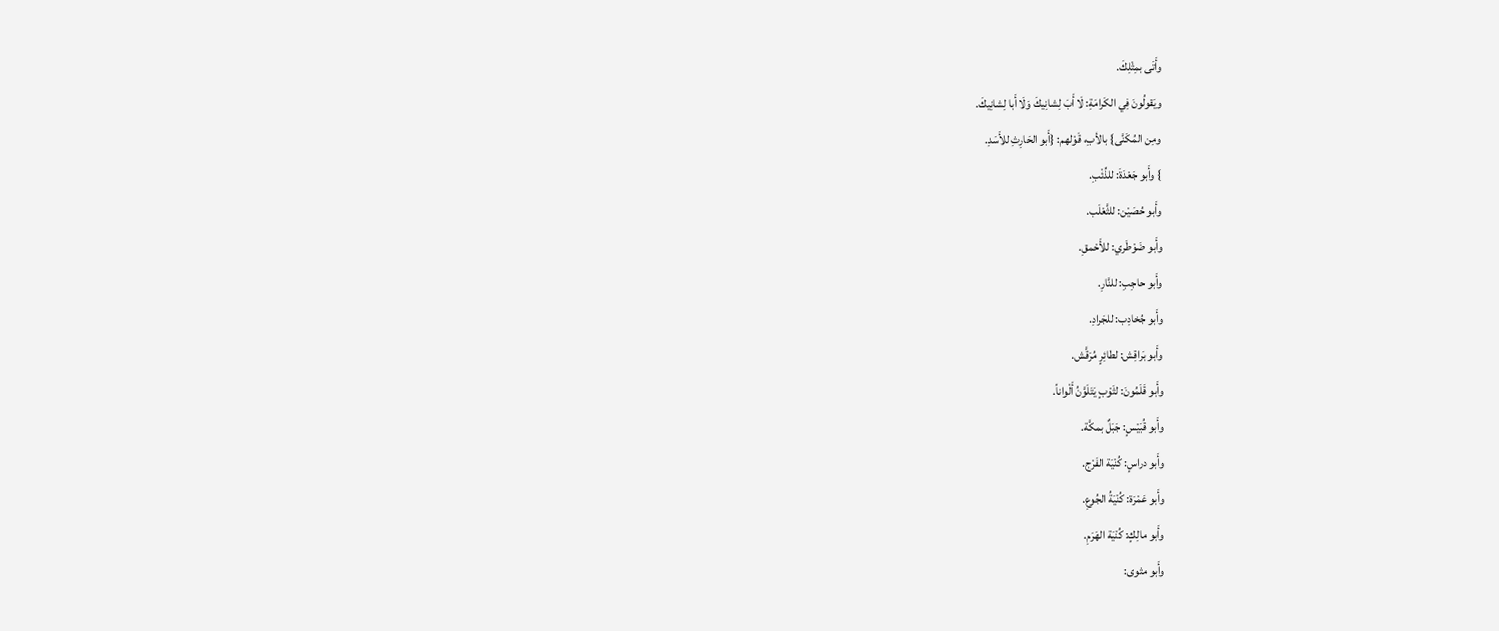وأَتَى بمِثْلِكَ.
ويَقولُونَ فِي الكَرامَةِ: لَا أَبَ لِشانِيكَ وَلَا أَبا لِشانِيكَ.
ومِن المُكَنَّى} بالأبِ، قَوْلهم: {أَبو الحَارِثِ للأَسَدِ.
} وأَبو جَعْدَةَ: للذِّئْبِ.
وأَبو حُصَيْن: للثَّعْلَب.
وأَبو ضَوْطَري: للأَحْمقِ.
وأَبو حاجِبِ: للنَّارِ.
وأَبو جُخادِب: للجَرادِ.
وأَبو بَراقِش: لطائِرٍ مُرَقَّش.
وأَبو قَلَمُونَ: لثَوْبٍ يَتَلَوَّنُ أَلْواناً.
وأَبو قُبَيْسٍ: جَبَلٌ بمكَّة.
وأَبو دراسٍ: كُنْيَة الفَرْج.
وأَبو عَمْرَة: كُنْيَةُ الجُوعِ.
وأَبو مالِكٍ: كُنْيَة الهَرَمِ.
وأَبو مثوى: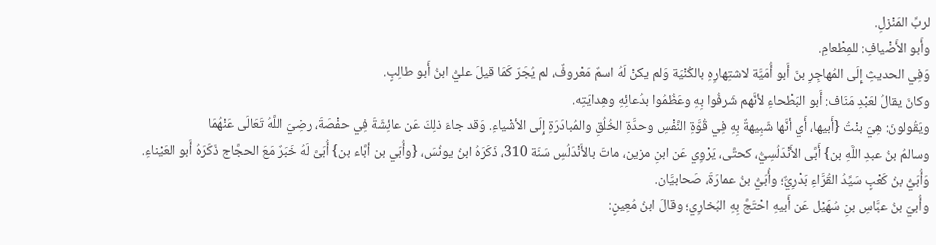لربِّ المَنْزلِ.
وأَبو الأَضْيافِ: للمِطْعامِ.
وَفِي الحديثِ إِلَى المُهاجِرِ بنَ أَبو أُمَيَّة لاشتِهارِهِ بالكُنْيَة وَلم يكنْ لَهُ اسمٌ مَعْروفٌ، لم يُجَرّ كَمَا قيلَ عليُّ ابنُ أَبو طالِبٍ.
وكانَ يقالُ لعَبْدِ مَنَاف: أَبو البَطْحاءِ لأنَّهم شَرفُوا بِهِ وعَظُمُوا بدُعائِهِ وهِدايَتِه.
ويَقُولونَ: هِيَ بنْتُ {أَبيها، أَي أنَّها شَبِيهةٌ بِهِ فِي قُوَّةِ النَّفْسِ وحدَّةِ الخُلُقِ والمُبادَرَةِ إِلَى الأشْياءِ. وَقد جاءَ ذلِكَ عَن عائِشَةَ فِي حفْصَةَ، رضِيَ اللَّهُ تَعَالَى عَنْهُمَا
وسالمُ بنُ عبدِ اللَّهِ بن} أَبَّى الأَنْدَلُسِيُّ، كحتَّى، يَرْوِي عَن ابنِ مزين، ماتَ بالأَنْدَلُسِ سَنَة 310، ذَكَرَهُ ابنُ يونُسَ، {وأُبَي بن أبَّاء بن} أُبَىَّ لَهُ خَبَرٌ مَعَ الحجَّاج ذَكَرَهُ أَبو العَيْناءِ.
وَأُبَيُّ بنُ كَعْبٍ سَيِّدُ القُرَّاءِ بَدْرِيٌّ؛ وأُبَيُّ بنُ عمارَةَ، صَحابيَّان.
وأُبيّ بنُ عبَّاسِ بنِ سُهَيْل عَن أَبيهِ احْتَجَّ بِهِ البُخارِي؛ وقالَ ابنُ مُعِينٍ: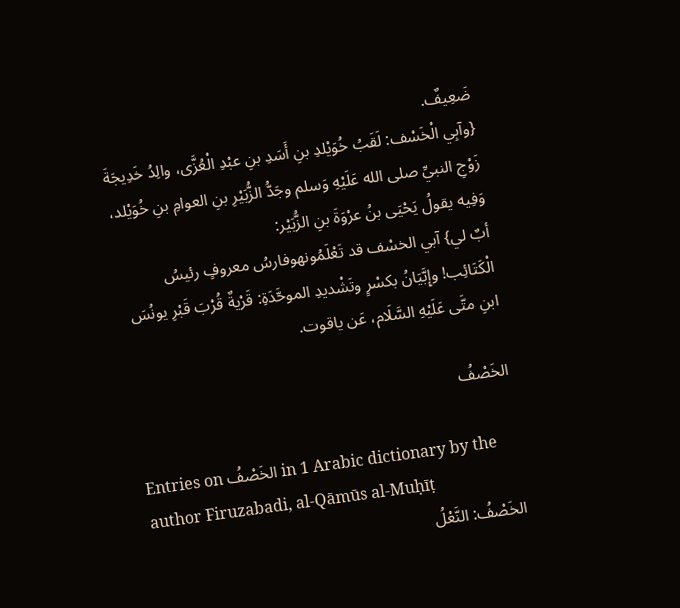ضَعِيفٌ.
{وآبِي الْخَسْف: لَقَبُ خُوَيْلدِ بنِ أَسَدِ بنِ عبْدِ الْعُزَّى، والِدُ خَدِيجَةَ زَوْجِ النبيِّ صلى الله عَلَيْهِ وَسلم وجَدُّ الزُّبَيْرِ بنِ العوامِ بنِ خُوَيْلد، وَفِيه يقولُ يَحْيَى بنُ عرْوَةَ بنِ الزُّبَيْر:
أبٌ لي} آبي الخسْف قد تَعْلَمُونهوفارسُ معروفٍ رئيسُ الْكَتَائِب! وإِبَّيَانُ بكسْرٍ وتَشْديدِ الموحَّدَةِ: قَرْيةٌ قُرْبَ قَبْرِ يونُسَ ابنِ متَّى عَلَيْهِ السَّلَام، عَن ياقوت.

الخَصْفُ

Entries on الخَصْفُ in 1 Arabic dictionary by the author Firuzabadi, al-Qāmūs al-Muḥīṭ
الخَصْفُ: النَّعْلُ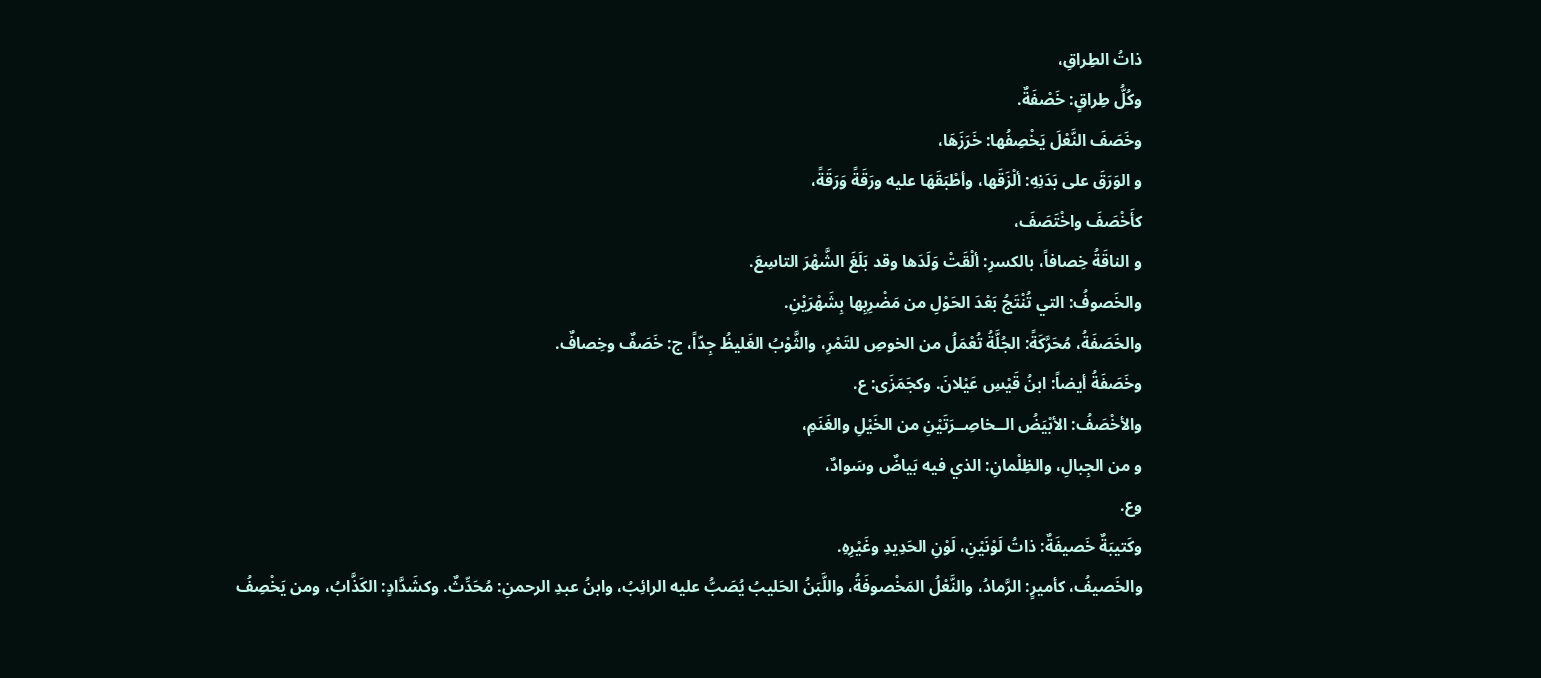ذاتُ الطِراقِ،
وكُلُّ طِراقٍ: خَصْفَةٌ.
وخَصَفَ النَّعْلَ يَخْصِفُها: خَرَزَهَا،
و الوَرَقَ على بَدَنِهِ: ألْزَقَها، وأطْبَقَهَا عليه ورَقَةً وَرَقَةً،
كأَخْصَفَ واخْتَصَفَ،
و الناقَةُ خِصافاً، بالكسرِ: ألْقَتْ وَلَدَها وقد بَلَغَ الشَّهْرَ التاسِعَ.
والخَصوفُ: التي تُنْتَجُ بَعْدَ الحَوْلِ من مَضْرِبِها بِشَهْرَيْنِ.
والخَصَفَةُ، مُحَرَّكَةً: الجُلَّةُ تُعْمَلُ من الخوصِ للتَمْرِ، والثَّوْبُ الغَليظُ جِدّاً، ج: خَصَفٌ وخِصافٌ.
وخَصَفَةُ أيضاً: ابنُ قَيْسِ عَيْلانَ. وكجَمَزَى: ع.
والأخْصَفُ: الأبْيَضُ الــخاصِــرَتَيْنِ من الخَيْلِ والغَنَمِ،
و من الجِبالِ، والظِلْمانِ: الذي فيه بَياضٌ وسَوادٌ،
وع.
وكَتيبَةٌ خَصيفَةٌ: ذاتُ لَوْنَيْنِ، لَوْنِ الحَدِيدِ وغَيْرِهِ.
والخَصيفُ، كأميرٍ: الرَّمادُ، والنَّعْلُ المَخْصوفَةُ، واللَّبَنُ الحَليبُ يُصَبُّ عليه الرائِبُ، وابنُ عبدِ الرحمنِ: مُحَدِّثٌ. وكشَدَّادٍ: الكَذَّابُ، ومن يَخْصِفُ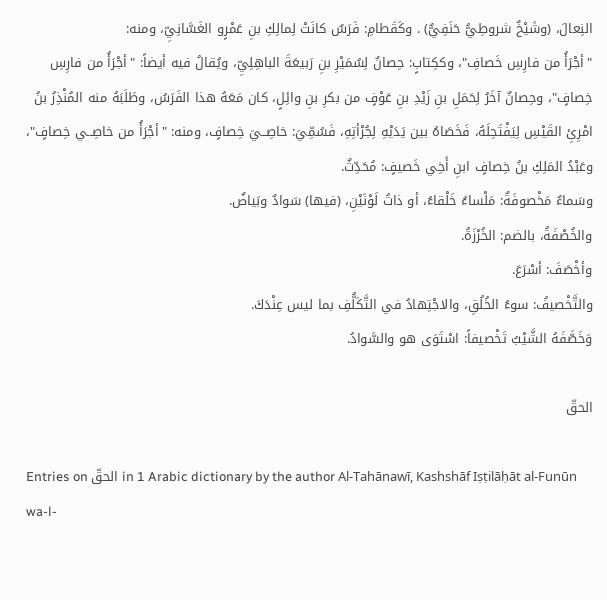النِعالَ، (وشَيْخٌ شروطِيُّ حَنَفِيٌّ) . وكَقَطامِ: فَرَسٌ كانَتْ لِمالِكِ بنِ عَمْرٍو الغَسَّانِيِّ، ومنه:
"أجْرَأُ من فارِسِ خَصافِ"، وككِتابٍ: حِصانٌ لِسُمَيْرِ بنِ رَبيعَةَ الباهِلِيِّ، ويُقالُ فيه أيضاً: "أجْرَأُ من فارِسِ خِصافٍ"، وحِصانٌ آخَرُ لِحَمَلِ بنِ زَيْدِ بنِ عَوْفٍ من بكرِ بنِ وائِلٍ، كان مَعَهُ هذا الفَرَسُ، وطَلَبَهُ منه المُنْذِرُ بنُ امْرِئِ القَيْسِ لِيَفْتَحِلَهُ، فَخَصَاهُ بين يَدَيْهِ لِجُرْأتِهِ، فَسُمِّيَ: خاصِــيَ خِصافٍ، ومنه: "أجْرَأُ من خاصِــي خِصافٍ"، وعَبْدُ المَلِكِ بنُ خِصافٍ ابنِ أَخِي خَصيفٍ: مُحَدِّثٌ.
وسَماءٌ مَخْصوفَةٌ: مَلْساءُ خَلْقاءُ، أو ذاتُ لَوْنَيْنِ، (فيها) سَوادٌ وبَياضٌ.
والخُصْفَةُ، بالضم: الخُرْزَةُ.
وأخْصَفَ: أسْرَعَ.
والتَّخْصيفُ: سوءُ الخُلُقِ، والاجْتِهادُ في التَّكَلُّفِ بما ليس عِنْدَكَ.
وَخَصَّفَهُ الشَّيْبُ تَخْصيفاً: اسْتَوَى هو والسَّوادُ.

الحقّ

Entries on الحقّ in 1 Arabic dictionary by the author Al-Tahānawī, Kashshāf Iṣṭilāḥāt al-Funūn wa-l-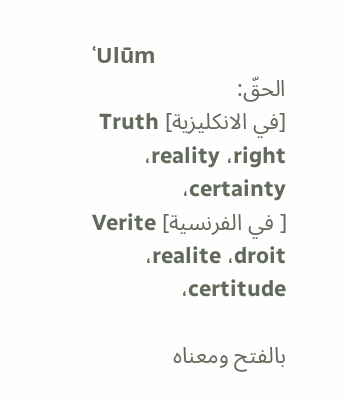ʿUlūm
الحقّ:
[في الانكليزية] Truth ،reality ،right ،certainty
[ في الفرنسية] Verite ،realite ،droit ،certitude

بالفتح ومعناه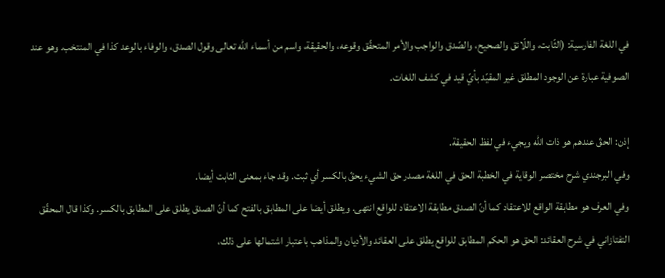في اللغة الفارسية: (الثّابت، واللّائق والصحيح، والصّدق والواجب والأمر المتحقّق وقوعه، والحقيقة، واسم من أسماء الله تعالى وقول الصدق، والوفاء بالوعد كذا في المنتخب. وهو عند الصوفية عبارة عن الوجود المطلق غير المقيّد بأيّ قيد في كشف اللغات.

إذن: الحقّ عندهم هو ذات الله ويجيء في لفظ الحقيقة.
وفي البرجندي شرح مختصر الوقاية في الخطبة الحق في اللغة مصدر حق الشيء يحقّ بالكسر أي ثبت. وقد جاء بمعنى الثابت أيضا.
وفي العرف هو مطابقة الواقع للاعتقاد كما أنّ الصدق مطابقة الاعتقاد للواقع انتهى. ويطلق أيضا على المطابق بالفتح كما أنّ الصدق يطلق على المطابق بالكسر. وكذا قال المحقّق التفتازاني في شرح العقائد: الحق هو الحكم المطابق للواقع يطلق على العقائد والأديان والمذاهب باعتبار اشتمالها على ذلك،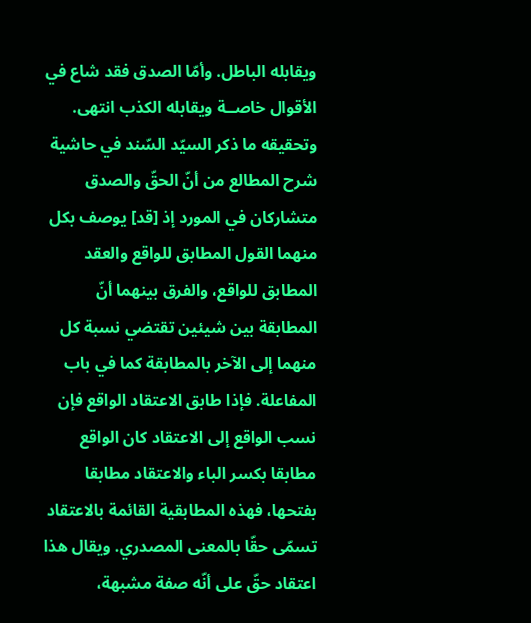ويقابله الباطل. وأمّا الصدق فقد شاع في الأقوال خاصــة ويقابله الكذب انتهى. وتحقيقه ما ذكر السيّد السّند في حاشية شرح المطالع من أنّ الحقّ والصدق متشاركان في المورد إذ [قد] يوصف بكل منهما القول المطابق للواقع والعقد المطابق للواقع، والفرق بينهما أنّ المطابقة بين شيئين تقتضي نسبة كل منهما إلى الآخر بالمطابقة كما في باب المفاعلة. فإذا طابق الاعتقاد الواقع فإن نسب الواقع إلى الاعتقاد كان الواقع مطابقا بكسر الباء والاعتقاد مطابقا بفتحها، فهذه المطابقية القائمة بالاعتقاد تسمّى حقّا بالمعنى المصدري. ويقال هذا اعتقاد حقّ على أنّه صفة مشبهة،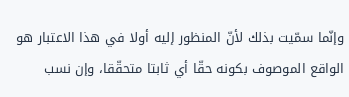وإنّما سمّيت بذلك لأنّ المنظور إليه أولا في هذا الاعتبار هو الواقع الموصوف بكونه حقّا أي ثابتا متحقّقا، وإن نسب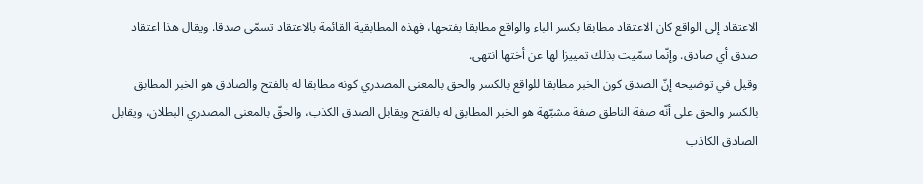الاعتقاد إلى الواقع كان الاعتقاد مطابقا بكسر الباء والواقع مطابقا بفتحها، فهذه المطابقية القائمة بالاعتقاد تسمّى صدقا. ويقال هذا اعتقاد صدق أي صادق. وإنّما سمّيت بذلك تمييزا لها عن أختها انتهى.
وقيل في توضيحه إنّ الصدق كون الخبر مطابقا للواقع بالكسر والحق بالمعنى المصدري كونه مطابقا له بالفتح والصادق هو الخبر المطابق بالكسر والحق على أنّه صفة الناطق صفة مشبّهة هو الخبر المطابق له بالفتح ويقابل الصدق الكذب، والحقّ بالمعنى المصدري البطلان، ويقابل الصادق الكاذب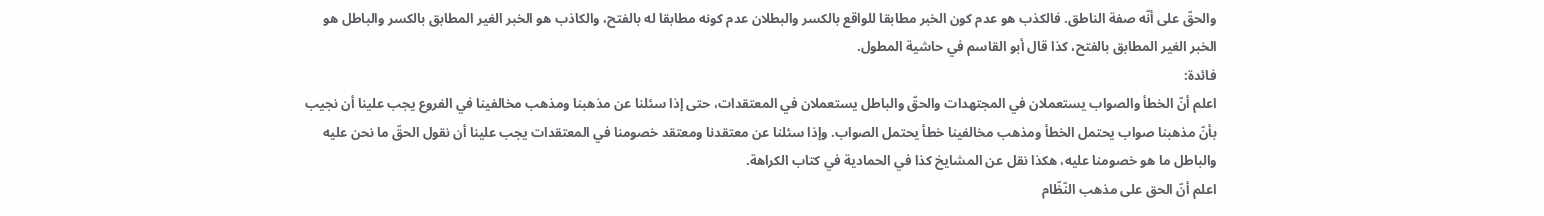والحقّ على أنّه صفة الناطق. فالكذب هو عدم كون الخبر مطابقا للواقع بالكسر والبطلان عدم كونه مطابقا له بالفتح، والكاذب هو الخبر الغير المطابق بالكسر والباطل هو الخبر الغير المطابق بالفتح، كذا قال أبو القاسم في حاشية المطول.
فائدة:
اعلم أنّ الخطأ والصواب يستعملان في المجتهدات والحقّ والباطل يستعملان في المعتقدات، حتى إذا سئلنا عن مذهبنا ومذهب مخالفينا في الفروع يجب علينا أن نجيب بأنّ مذهبنا صواب يحتمل الخطأ ومذهب مخالفينا خطأ يحتمل الصواب. وإذا سئلنا عن معتقدنا ومعتقد خصومنا في المعتقدات يجب علينا أن نقول الحقّ ما نحن عليه والباطل ما هو خصومنا عليه، هكذا نقل عن المشايخ كذا في الحمادية في كتاب الكراهة.
اعلم أنّ الحق على مذهب النّظّام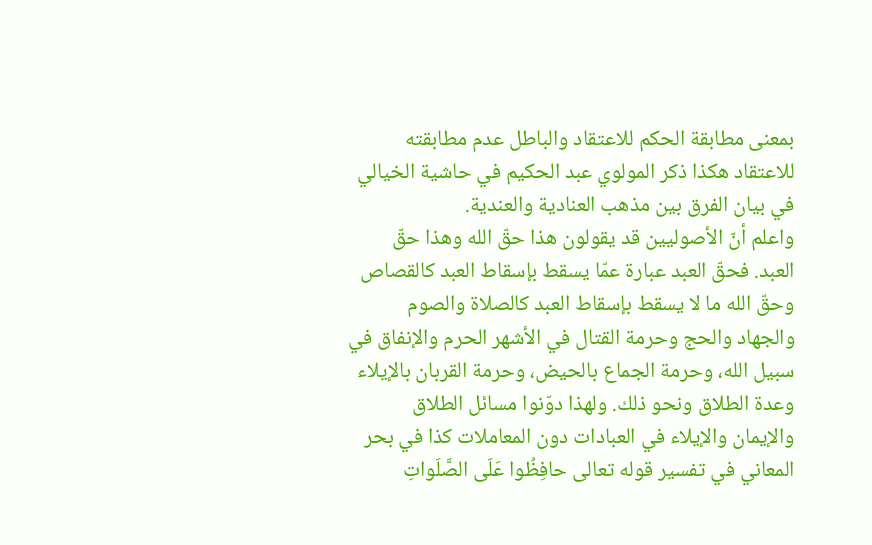بمعنى مطابقة الحكم للاعتقاد والباطل عدم مطابقته للاعتقاد هكذا ذكر المولوي عبد الحكيم في حاشية الخيالي في بيان الفرق بين مذهب العنادية والعندية.
واعلم أنّ الأصوليين قد يقولون هذا حقّ الله وهذا حقّ العبد. فحقّ العبد عبارة عمّا يسقط بإسقاط العبد كالقصاص وحقّ الله ما لا يسقط بإسقاط العبد كالصلاة والصوم والجهاد والحج وحرمة القتال في الأشهر الحرم والإنفاق في سبيل الله، وحرمة الجماع بالحيض، وحرمة القربان بالإيلاء وعدة الطلاق ونحو ذلك. ولهذا دوّنوا مسائل الطلاق والإيمان والإيلاء في العبادات دون المعاملات كذا في بحر المعاني في تفسير قوله تعالى حافِظُوا عَلَى الصَّلَواتِ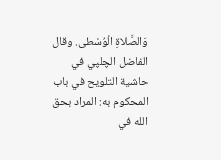وَالصَّلاةِ الْوُسْطى. وقال الفاضل الچلپي في حاشية التلويح في باب المحكوم به: المراد بحق الله في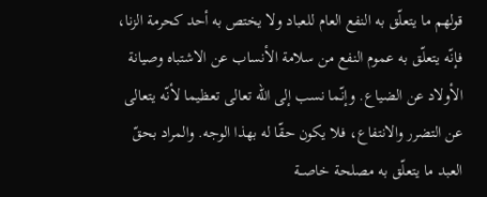قولهم ما يتعلّق به النفع العام للعباد ولا يختص به أحد كحرمة الزنا، فإنّه يتعلّق به عموم النفع من سلامة الأنساب عن الاشتباه وصيانة الأولاد عن الضياع. وإنّما نسب إلى الله تعالى تعظيما لأنّه يتعالى عن التضرر والانتفاع، فلا يكون حقّا له بهذا الوجه. والمراد بحقّ العبد ما يتعلّق به مصلحة خاصــة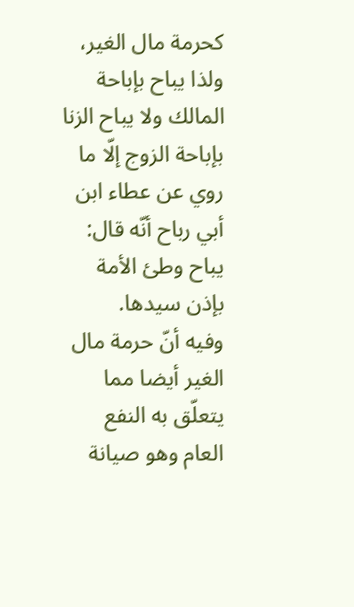كحرمة مال الغير، ولذا يباح بإباحة المالك ولا يباح الزنا بإباحة الزوج إلّا ما روي عن عطاء ابن أبي رباح أنّه قال: يباح وطئ الأمة بإذن سيدها.
وفيه أنّ حرمة مال الغير أيضا مما يتعلّق به النفع العام وهو صيانة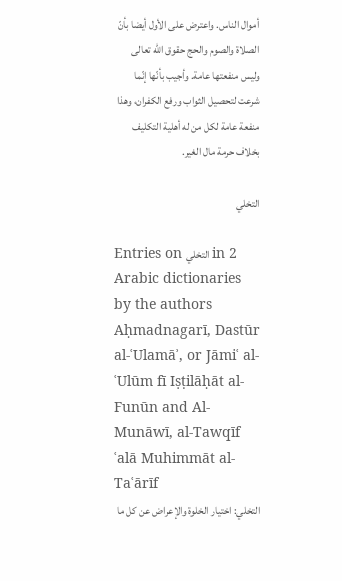أموال الناس. واعترض على الأول أيضا بأنّ الصلاة والصوم والحج حقوق الله تعالى وليس منفعتها عامة. وأجيب بأنّها إنّما شرعت لتحصيل الثواب ورفع الكفران، وهذا منفعة عامة لكل من له أهلية التكليف بخلاف حرمة مال الغير.

التخلي

Entries on التخلي in 2 Arabic dictionaries by the authors Aḥmadnagarī, Dastūr al-ʿUlamāʾ, or Jāmiʿ al-ʿUlūm fī Iṣṭilāḥāt al-Funūn and Al-Munāwī, al-Tawqīf ʿalā Muhimmāt al-Taʿārīf
التخلي: اختيار الخلوة والإعراض عن كل ما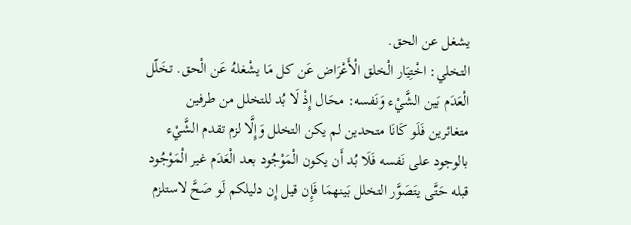يشغل عن الحق.
التخلي: اخْتِيَار الْخلق الْأَعْرَاض عَن كل مَا يشْغلهُ عَن الْحق. تخَلّل الْعَدَم بَين الشَّيْء وَنَفسه: محَال إِذْ لَا بُد للتخلل من طرفين متغائرين فَلَو كَانَا متحدين لم يكن التخلل وَإِلَّا لزم تقدم الشَّيْء بالوجود على نَفسه فَلَا بُد أَن يكون الْمَوْجُود بعد الْعَدَم غير الْمَوْجُود قبله حَتَّى يتَصَوَّر التخلل بَينهمَا فَإِن قيل إِن دليلكم لَو صَحَّ لاستلزم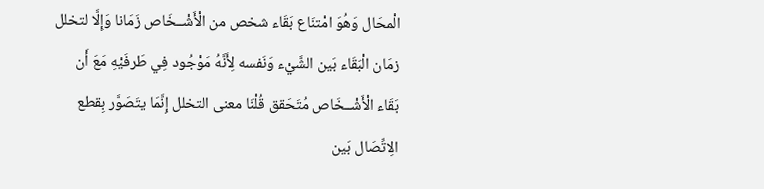الْمحَال وَهُوَ امْتنَاع بَقَاء شخص من الْأَشْــخَاص زَمَانا وَإِلَّا لتخلل زمَان الْبَقَاء بَين الشَّيْء وَنَفسه لِأَنَّهُ مَوْجُود فِي طَرفَيْهِ مَعَ أَن بَقَاء الْأَشْــخَاص مُتَحَقق قُلْنَا معنى التخلل إِنَّمَا يتَصَوَّر بِقطع الِاتِّصَال بَين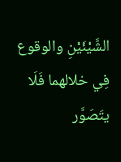الشَّيْئَيْنِ والوقوع فِي خلالهما فَلَا يتَصَوَّر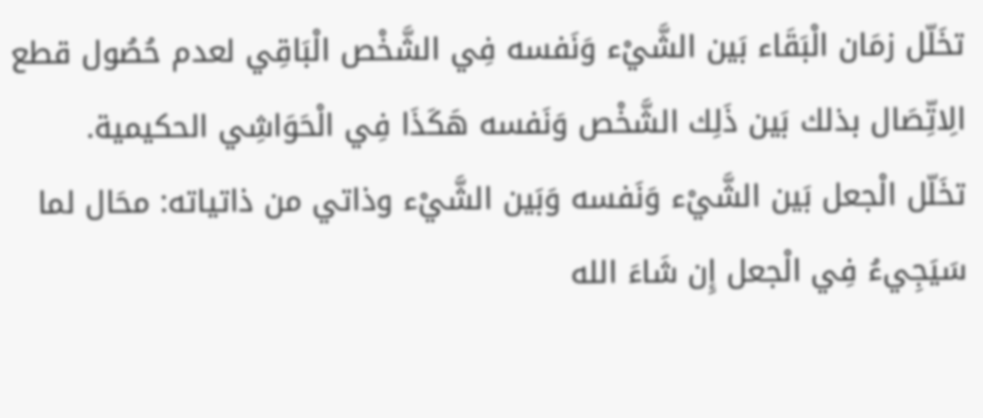تخَلّل زمَان الْبَقَاء بَين الشَّيْء وَنَفسه فِي الشَّخْص الْبَاقِي لعدم حُصُول قطع الِاتِّصَال بذلك بَين ذَلِك الشَّخْص وَنَفسه هَكَذَا فِي الْحَوَاشِي الحكيمية.
تخَلّل الْجعل بَين الشَّيْء وَنَفسه وَبَين الشَّيْء وذاتي من ذاتياته: محَال لما سَيَجِيءُ فِي الْجعل إِن شَاءَ الله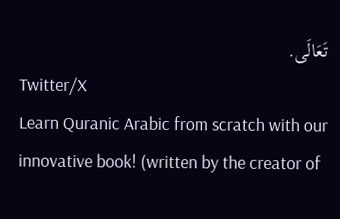تَعَالَى.
Twitter/X
Learn Quranic Arabic from scratch with our innovative book! (written by the creator of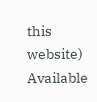this website)
Available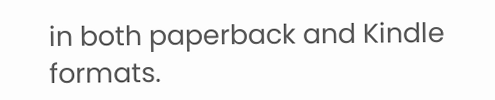in both paperback and Kindle formats.